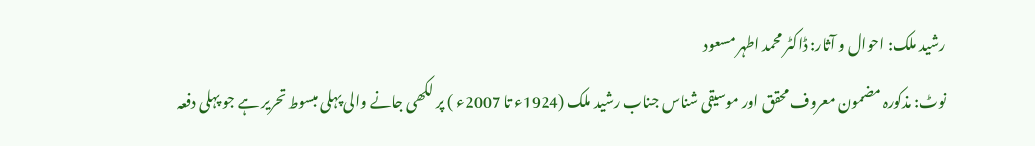رشید ملک: احوال و آثار: ڈاکٹر محمد اطہر مسعود
نوٹ: مذکورہ مضمون معروف محقق اور موسیقی شناس جناب رشید ملک (1924ء تا 2007ء ) پر لکھی جانے والی پہلی مبسوط تحریر ہے جو پہلی دفعہ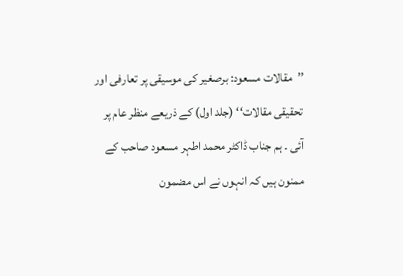’’مقالات مسعود: برصغیر کی موسیقی پر تعارفی اور تحقیقی مقالات‘‘ (جلد اول) کے ذریعے منظر عام پر آئی ۔ ہم جناب ڈاکٹر محمد اطہر مسعود صاحب کے ممنون ہیں کہ انہوں نے اس مضمون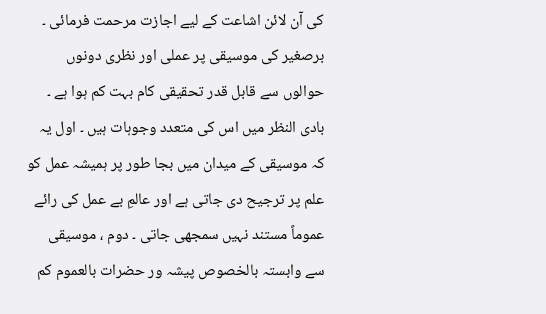کی آن لائن اشاعت کے لیے اجازت مرحمت فرمائی ۔
برصغیر کی موسیقی پر عملی اور نظری دونوں حوالوں سے قابل قدر تحقیقی کام بہت کم ہوا ہے ۔ بادی النظر میں اس کی متعدد وجوہات ہیں ۔ اول یہ کہ موسیقی کے میدان میں بجا طور پر ہمیشہ عمل کو علم پر ترجیح دی جاتی ہے اور عالمِ بے عمل کی رائے عموماً مستند نہیں سمجھی جاتی ۔ دوم ، موسیقی سے وابستہ بالخصوص پیشہ ور حضرات بالعموم کم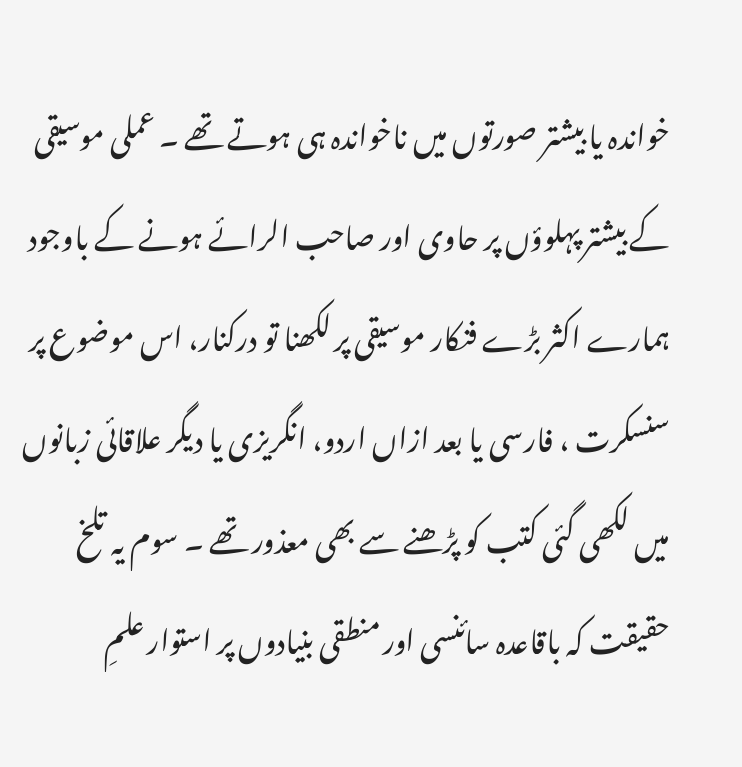خواندہ یا بیشتر صورتوں میں ناخواندہ ہی ہوتے تھے ۔ عملی موسیقی کے بیشتر پہلوؤں پر حاوی اور صاحب الرائے ہونے کے باوجود ہمارے اکثر بڑے فنکار موسیقی پر لکھنا تو درکنار، اس موضوع پر سنسکرت ، فارسی یا بعد ازاں اردو، انگریزی یا دیگر علاقائی زبانوں میں لکھی گئی کتب کو پڑھنے سے بھی معذور تھے ۔ سوم یہ تلخ حقیقت کہ باقاعدہ سائنسی اور منطقی بنیادوں پر استوار علمِ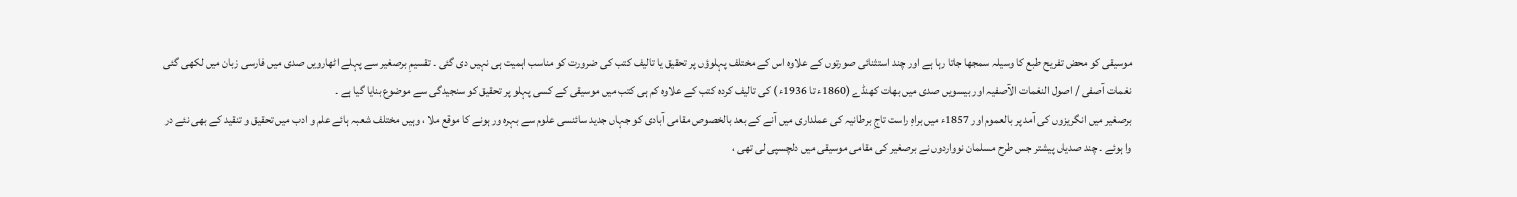موسیقی کو محض تفریح طبع کا وسیلہ سمجھا جاتا رہا ہے اور چند استثنائی صورتوں کے علاوہ اس کے مختلف پہلوؤں پر تحقیق یا تالیف کتب کی ضرورت کو مناسب اہمیت ہی نہیں دی گئی ۔ تقسیمِ برصغیر سے پہلے اٹھارویں صدی میں فارسی زبان میں لکھی گئی نغمات آصفی / اصول النغمات الآصفیہ اور بیسویں صدی میں بھات کھنڈے (1860ء تا 1936ء ) کی تالیف کردہ کتب کے علاوہ کم ہی کتب میں موسیقی کے کسی پہلو پر تحقیق کو سنجیدگی سے موضوع بنایا گیا ہے ۔
برصغیر میں انگریزوں کی آمد پر بالعموم اور 1857ء میں براہِ راست تاجِ برطانیہ کی عملداری میں آنے کے بعد بالخصوص مقامی آبادی کو جہاں جدید سائنسی علوم سے بہرہ ور ہونے کا موقع ملا ، وہیں مختلف شعبہ ہائے علم و ادب میں تحقیق و تنقید کے بھی نئے در وا ہوئے ۔ چند صدیاں پیشتر جس طرح مسلمان نوواردوں نے برصغیر کی مقامی موسیقی میں دلچسپی لی تھی ،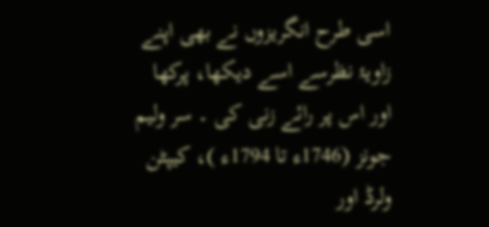اسی طرح انگریزوں نے بھی اپنے زاویۂ نظرسے اسے دیکھا، پرکھا اور اس پر رائے زنی کی ۔ سر ولیم جونز (1746ء تا 1794ء )، کیپٹن ولرڈ اور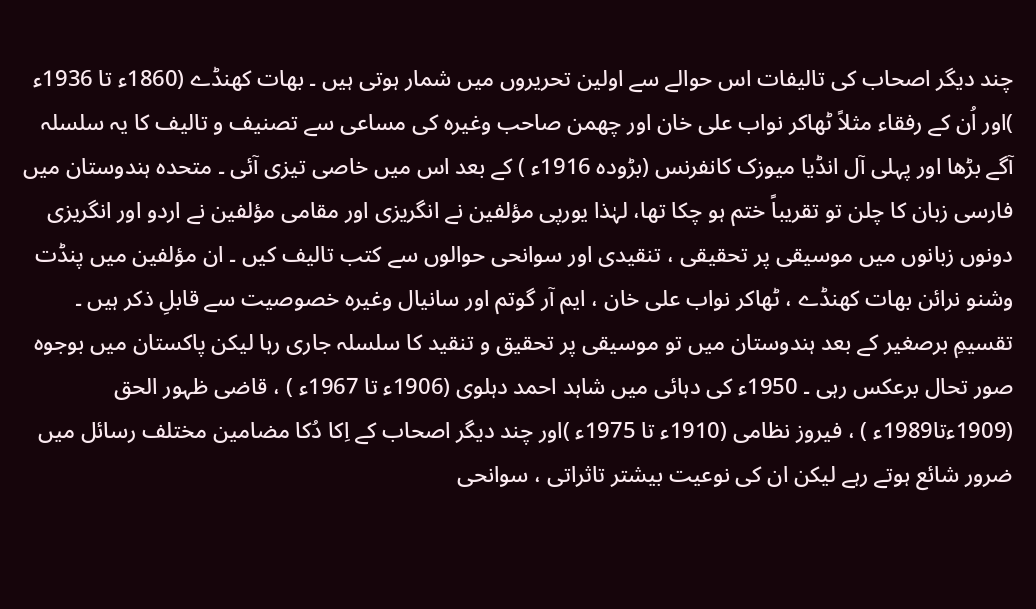چند دیگر اصحاب کی تالیفات اس حوالے سے اولین تحریروں میں شمار ہوتی ہیں ۔ بھات کھنڈے (1860ء تا 1936ء )اور اُن کے رفقاء مثلاً ٹھاکر نواب علی خان اور چھمن صاحب وغیرہ کی مساعی سے تصنیف و تالیف کا یہ سلسلہ آگے بڑھا اور پہلی آل انڈیا میوزک کانفرنس (بڑودہ 1916ء ) کے بعد اس میں خاصی تیزی آئی ۔ متحدہ ہندوستان میں فارسی زبان کا چلن تو تقریباً ختم ہو چکا تھا، لہٰذا یورپی مؤلفین نے انگریزی اور مقامی مؤلفین نے اردو اور انگریزی دونوں زبانوں میں موسیقی پر تحقیقی ، تنقیدی اور سوانحی حوالوں سے کتب تالیف کیں ۔ ان مؤلفین میں پنڈت وشنو نرائن بھات کھنڈے ، ٹھاکر نواب علی خان ، ایم آر گوتم اور سانیال وغیرہ خصوصیت سے قابلِ ذکر ہیں ۔
تقسیمِ برصغیر کے بعد ہندوستان میں تو موسیقی پر تحقیق و تنقید کا سلسلہ جاری رہا لیکن پاکستان میں بوجوہ صور تحال برعکس رہی ۔ 1950ء کی دہائی میں شاہد احمد دہلوی (1906ء تا 1967ء ) ، قاضی ظہور الحق (1909ءتا1989ء ) ، فیروز نظامی (1910ء تا 1975ء )اور چند دیگر اصحاب کے اِکا دُکا مضامین مختلف رسائل میں ضرور شائع ہوتے رہے لیکن ان کی نوعیت بیشتر تاثراتی ، سوانحی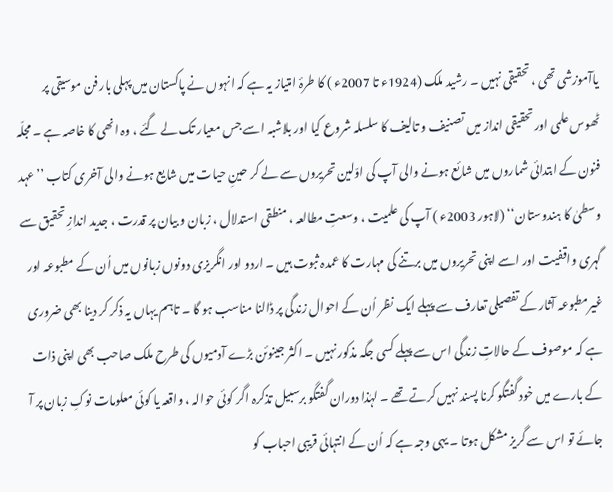یاآموزشی تھی ، تحقیقی نہیں ۔ رشید ملک (1924ء تا 2007ء ) کا طرۂ امتیاز یہ ہے کہ انہوں نے پاکستان میں پہلی بار فن موسیقی پر ٹھوس علمی اور تحقیقی انداز میں تصنیف و تالیف کا سلسلہ شروع کیا اور بلاشبہ اسے جس معیار تک لے گئے ، وہ انھی کا خاصہ ہے ۔ مجلّہ فنون کے ابتدائی شماروں میں شائع ہونے والی آپ کی اوّلین تحریروں سے لے کر حینِ حیات میں شایع ہونے والی آخری کتاب ’’عہد وسطیٰ کا ہندوستان‘‘ (لاہور 2003ء ) آپ کی علمیت ، وسعتِ مطالعہ ، منطقی استدلال ، زبان و بیان پر قدرت ، جدید اندازِ تحقیق سے گہری واقفیت اور اسے اپنی تحریروں میں برتنے کی مہارت کا عمدہ ثبوت ہیں ۔ اردو اور انگریزی دونوں زبانوں میں اُن کے مطبوعہ اور غیرمطبوعہ آثار کے تفصیلی تعارف سے پہلے ایک نظر اُن کے احوال زندگی پر ڈالنا مناسب ہو گا ۔ تاہم یہاں یہ ذکر کر دینا بھی ضروری ہے کہ موصوف کے حالاتِ زندگی اس سے پہلے کسی جگہ مذکور نہیں ۔ اکثر جینوئن بڑے آدمیوں کی طرح ملک صاحب بھی اپنی ذات کے بارے میں خود گفتگو کرنا پسند نہیں کرتے تھے ۔ لہٰذا دوران گفتگو برسبیل تذکرہ اگر کوئی حوالہ ، واقعہ یا کوئی معلومات نوکِ زبان پر آ جائے تو اس سے گریز مشکل ہوتا ۔ یہی وجہ ہے کہ اُن کے انتہائی قریبی احباب کو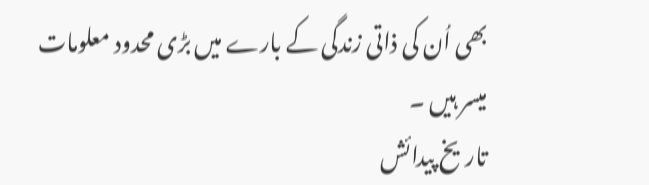بھی اُن کی ذاتی زندگی کے بارے میں بڑی محدود معلومات میسر ہیں ۔
تاریخ پیدائش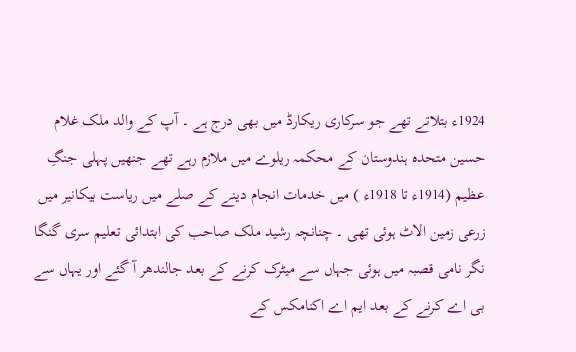1924ء بتلاتے تھے جو سرکاری ریکارڈ میں بھی درج ہے ۔ آپ کے والد ملک غلام حسین متحدہ ہندوستان کے محکمہ ریلوے میں ملازم رہے تھے جنھیں پہلی جنگِ عظیم (1914ء تا 1918ء ) میں خدمات انجام دینے کے صلے میں ریاست بیکانیر میں زرعی زمین الاٹ ہوئی تھی ۔ چنانچہ رشید ملک صاحب کی ابتدائی تعلیم سری گنگا نگر نامی قصبہ میں ہوئی جہاں سے میٹرک کرنے کے بعد جالندھر آ گئے اور یہاں سے بی اے کرنے کے بعد ایم اے اکنامکس کے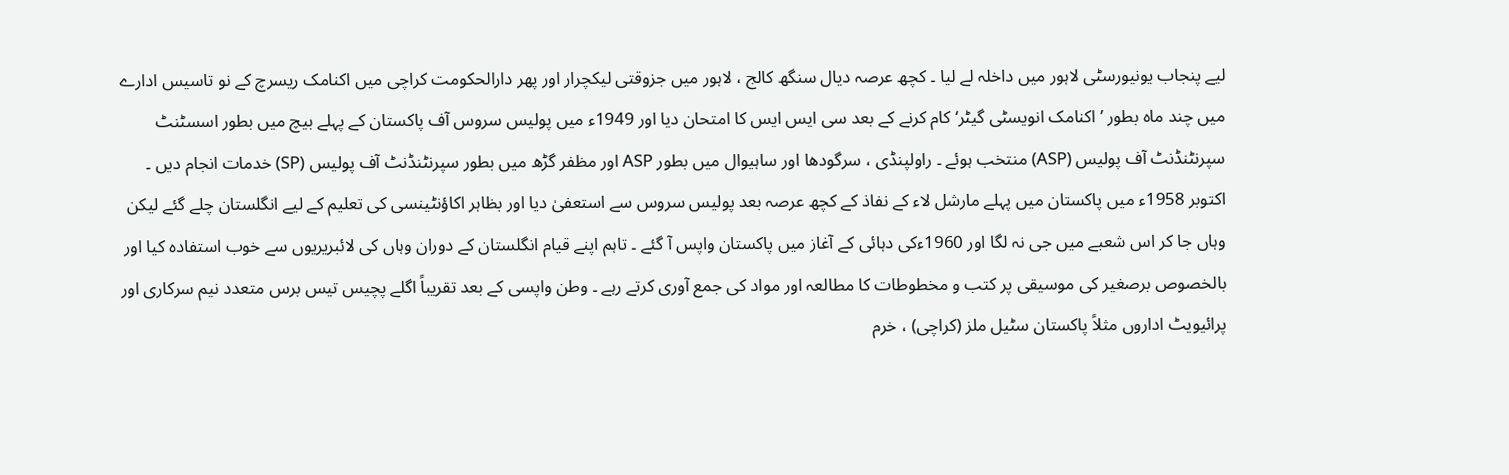لیے پنجاب یونیورسٹی لاہور میں داخلہ لے لیا ۔ کچھ عرصہ دیال سنگھ کالج ، لاہور میں جزوقتی لیکچرار اور پھر دارالحکومت کراچی میں اکنامک ریسرچ کے نو تاسیس ادارے میں چند ماہ بطور ’ اکنامک انویسٹی گیٹر‘ کام کرنے کے بعد سی ایس ایس کا امتحان دیا اور 1949ء میں پولیس سروس آف پاکستان کے پہلے بیچ میں بطور اسسٹنٹ سپرنٹنڈنٹ آف پولیس (ASP) منتخب ہوئے ۔ راولپنڈی ، سرگودھا اور ساہیوال میں بطور ASP اور مظفر گڑھ میں بطور سپرنٹنڈنٹ آف پولیس (SP) خدمات انجام دیں ۔ اکتوبر 1958ء میں پاکستان میں پہلے مارشل لاء کے نفاذ کے کچھ عرصہ بعد پولیس سروس سے استعفیٰ دیا اور بظاہر اکاؤنٹینسی کی تعلیم کے لیے انگلستان چلے گئے لیکن وہاں جا کر اس شعبے میں جی نہ لگا اور 1960ءکی دہائی کے آغاز میں پاکستان واپس آ گئے ۔ تاہم اپنے قیام انگلستان کے دوران وہاں کی لائبریریوں سے خوب استفادہ کیا اور بالخصوص برصغیر کی موسیقی پر کتب و مخطوطات کا مطالعہ اور مواد کی جمع آوری کرتے رہے ۔ وطن واپسی کے بعد تقریباً اگلے پچیس تیس برس متعدد نیم سرکاری اور پرائیویٹ اداروں مثلاً پاکستان سٹیل ملز (کراچی) ، خرم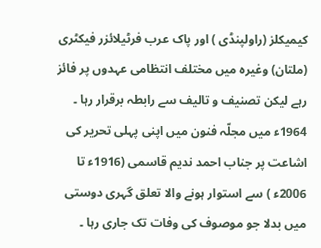کیمیکلز (راولپنڈی ) اور پاک عرب فرٹیلائزر فیکٹری (ملتان) وغیرہ میں مختلف انتظامی عہدوں پر فائز رہے لیکن تصنیف و تالیف سے رابطہ برقرار رہا ۔ 1964ء میں مجلّہ فنون میں اپنی پہلی تحریر کی اشاعت پر جناب احمد ندیم قاسمی (1916ء تا 2006ء ) سے استوار ہونے والا تعلق گہری دوستی میں بدلا جو موصوف کی وفات تک جاری رہا ۔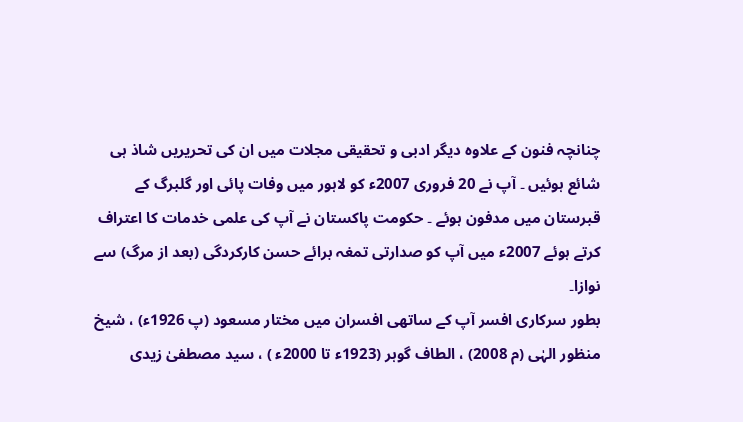چنانچہ فنون کے علاوہ دیگر ادبی و تحقیقی مجلات میں ان کی تحریریں شاذ ہی شائع ہوئیں ۔ آپ نے 20 فروری 2007ء کو لاہور میں وفات پائی اور گلبرگ کے قبرستان میں مدفون ہوئے ۔ حکومت پاکستان نے آپ کی علمی خدمات کا اعتراف کرتے ہوئے 2007ء میں آپ کو صدارتی تمغہ برائے حسن کارکردگی (بعد از مرگ) سے نوازا۔
بطور سرکاری افسر آپ کے ساتھی افسران میں مختار مسعود (پ 1926ء) ، شیخ منظور الہٰی (م 2008) ، الطاف گوہر (1923ء تا 2000ء ) ، سید مصطفیٰ زیدی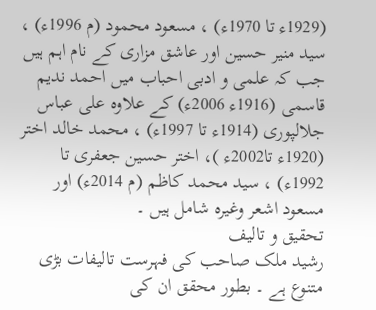(1929ء تا 1970ء) ، مسعود محمود (م 1996ء) ، سید منیر حسین اور عاشق مزاری کے نام اہم ہیں جب کہ علمی و ادبی احباب میں احمد ندیم قاسمی (1916ء 2006ء) کے علاوہ علی عباس جلالپوری (1914ء تا 1997ء) ، محمد خالد اختر (1920ء تا2002ء )، اختر حسین جعفری تا 1992ء) ، سید محمد کاظم (م 2014ء) اور مسعود اشعر وغیرہ شامل ہیں ۔
تحقیق و تالیف
رشید ملک صاحب کی فہرست تالیفات بڑی متنوع ہے ۔ بطور محقق ان کی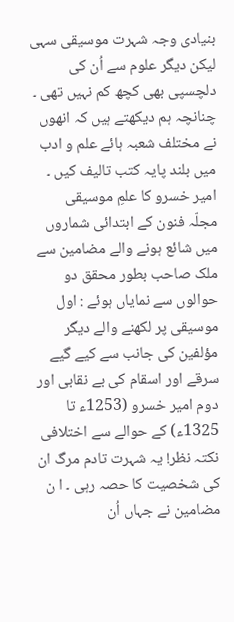بنیادی وجہ شہرت موسیقی سہی لیکن دیگر علوم سے اُن کی دلچسپی بھی کچھ کم نہیں تھی ۔ چنانچہ ہم دیکھتے ہیں کہ انھوں نے مختلف شعبہ ہائے علم و ادب میں بلند پایہ کتب تالیف کیں ۔
امیر خسرو کا علمِ موسیقی
مجلّہ فنون کے ابتدائی شماروں میں شائع ہونے والے مضامین سے ملک صاحب بطور محقق دو حوالوں سے نمایاں ہوئے : اول موسیقی پر لکھنے والے دیگر مؤلفین کی جانب سے کیے گیے سرقے اور اسقام کی بے نقابی اور دوم امیر خسرو (1253ء تا 1325ء) کے حوالے سے اختلافی نکتہ نظر! یہ شہرت تادم مرگ ان کی شخصیت کا حصہ رہی ۔ ا ن مضامین نے جہاں اُن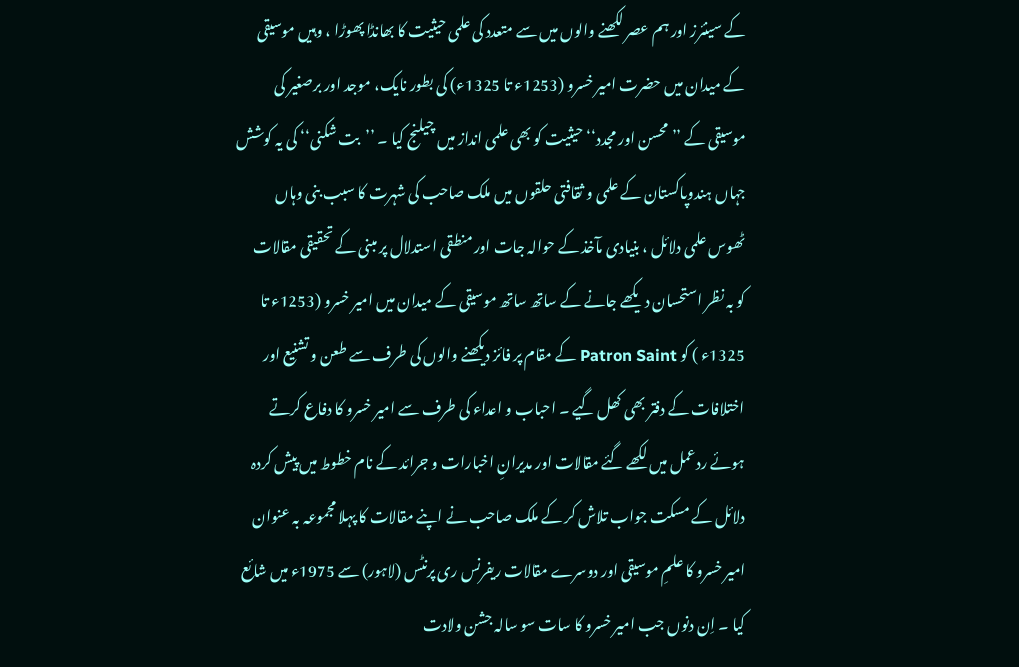کے سینئرز اور ہم عصر لکھنے والوں میں سے متعدد کی علمی حیثیت کا بھانڈا پھوڑا ، وہیں موسیقی کے میدان میں حضرت امیر خسرو (1253ء تا 1325ء) کی بطور نایک، موجد اور برصغیر کی موسیقی کے ’’محسن اور مجدد‘‘ حیثیت کو بھی علمی انداز میں چیلنج کیا ۔ ’’بت شکنی‘‘ کی یہ کوشش جہاں ہندوپاکستان کے علمی و ثقافتی حلقوں میں ملک صاحب کی شہرت کا سبب بنی وہاں ٹھوس علمی دلائل ، بنیادی مآخذ کے حوالہ جات اور منطقی استدلال پر مبنی کے تحقیقی مقالات کو بہ نظر استحسان دیکھے جانے کے ساتھ ساتھ موسیقی کے میدان میں امیر خسرو (1253ء تا 1325ء ) کو Patron Saint کے مقام پر فائز دیکھنے والوں کی طرف سے طعن و تشنیع اور اختلافات کے دفتر بھی کھل گیے ۔ احباب و اعداء کی طرف سے امیر خسرو کا دفاع کرتے ہوئے ردعمل میں لکھے گئے مقالات اور مدیرانِ اخبارات و جرائد کے نام خطوط میں پیش کردہ دلائل کے مسکت جواب تلاش کر کے ملک صاحب نے اپنے مقالات کا پہلا مجموعہ بہ عنوان امیر خسرو کا علمِ موسیقی اور دوسرے مقالات ریفرنس ری پرنٹس (لاہور) سے 1975ء میں شائع کیا ۔ اِن دنوں جب امیر خسرو کا سات سو سالہ جشن ولادت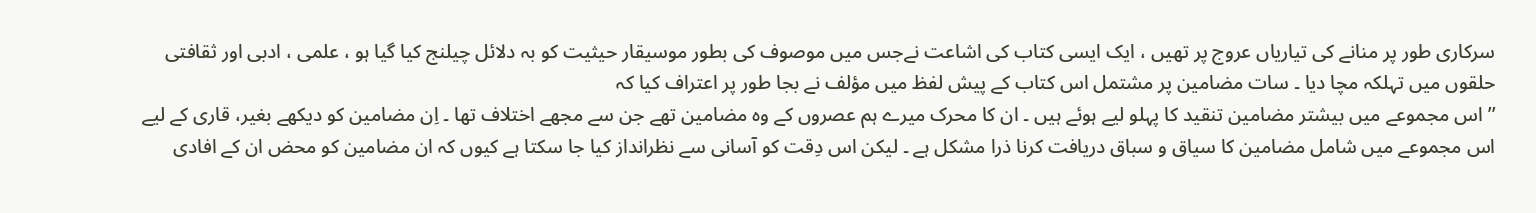سرکاری طور پر منانے کی تیاریاں عروج پر تھیں ، ایک ایسی کتاب کی اشاعت نےجس میں موصوف کی بطور موسیقار حیثیت کو بہ دلائل چیلنج کیا گیا ہو ، علمی ، ادبی اور ثقافتی حلقوں میں تہلکہ مچا دیا ۔ سات مضامین پر مشتمل اس کتاب کے پیش لفظ میں مؤلف نے بجا طور پر اعتراف کیا کہ
’’اس مجموعے میں بیشتر مضامین تنقید کا پہلو لیے ہوئے ہیں ۔ ان کا محرک میرے ہم عصروں کے وہ مضامین تھے جن سے مجھے اختلاف تھا ۔ اِن مضامین کو دیکھے بغیر، قاری کے لیے اس مجموعے میں شامل مضامین کا سیاق و سباق دریافت کرنا ذرا مشکل ہے ۔ لیکن اس دِقت کو آسانی سے نظرانداز کیا جا سکتا ہے کیوں کہ ان مضامین کو محض ان کے افادی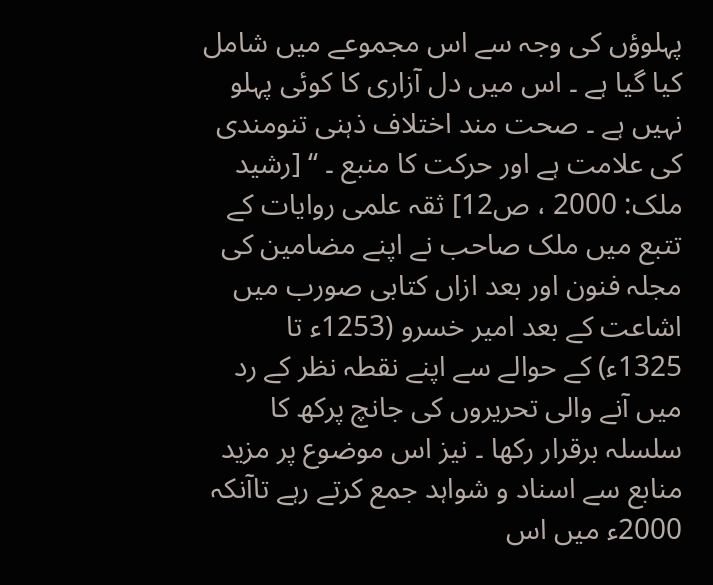پہلوؤں کی وجہ سے اس مجموعے میں شامل کیا گیا ہے ۔ اس میں دل آزاری کا کوئی پہلو نہیں ہے ۔ صحت مند اختلاف ذہنی تنومندی کی علامت ہے اور حرکت کا منبع ۔ ‘‘ [رشید ملک: 2000 ، ص12] ثقہ علمی روایات کے تتبع میں ملک صاحب نے اپنے مضامین کی مجلہ فنون اور بعد ازاں کتابی صورب میں اشاعت کے بعد امیر خسرو (1253ء تا 1325ء) کے حوالے سے اپنے نقطہ نظر کے رد میں آنے والی تحریروں کی جانچ پرکھ کا سلسلہ برقرار رکھا ۔ نیز اس موضوع پر مزید منابع سے اسناد و شواہد جمع کرتے رہے تاآنکہ 2000ء میں اس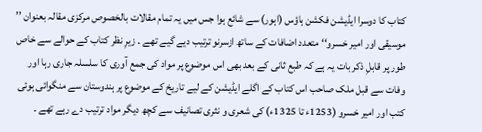کتاب کا دوسرا ایڈیشن فکشن ہاؤس (اہور) سے شائع ہوا جس میں یہ تمام مقالات بالخصوص مرکزی مقالہ بعنوان ’’ موسیقی اور امیر خسرو‘‘ متعدد اضافات کے ساتھ ازسرنو ترتیب دیے گیے تھے ۔ زیرِ نظر کتاب کے حوالے سے خاص طور پر قابلِ ذکر بات یہ ہے کہ طبع ثانی کے بعد بھی اس موضوع پر مواد کی جمع آوری کا سلسلہ جاری رہا اور وفات سے قبل ملک صاحب اس کتاب کے اگلے ایڈیشن کے لیے تاریخ کے موضوع پر ہندوستان سے منگوائی ہوئی کتب اور امیر خسرو (1253ء تا 1325ء) کی شعری و نثری تصانیف سے کچھ دیگر مواد ترتیب دے رہے تھے ۔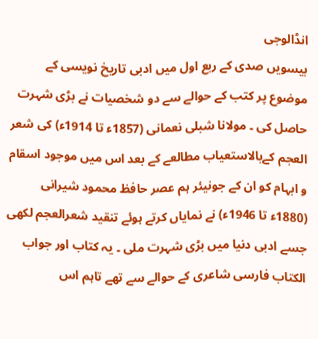انڈالوجی
بیسویں صدی کے ربع اول میں ادبی تاریخ نویسی کے موضوع پر کتب کے حوالے سے دو شخصیات نے بڑی شہرت حاصل کی ۔ مولانا شبلی نعمانی (1857ء تا 1914ء) کی شعر العجم کےبالاستعیاب مطالعے کے بعد اس میں موجود اسقام و ابہام کو ان کے جونیئر ہم عصر حافظ محمود شیرانی (1880ء تا 1946ء) نے نمایاں کرتے ہوئے تنقید شعرالعجم لکھی جسے ادبی دنیا میں بڑی شہرت ملی ۔ یہ کتاب اور جواب الکتاب فارسی شاعری کے حوالے سے تھے تاہم اس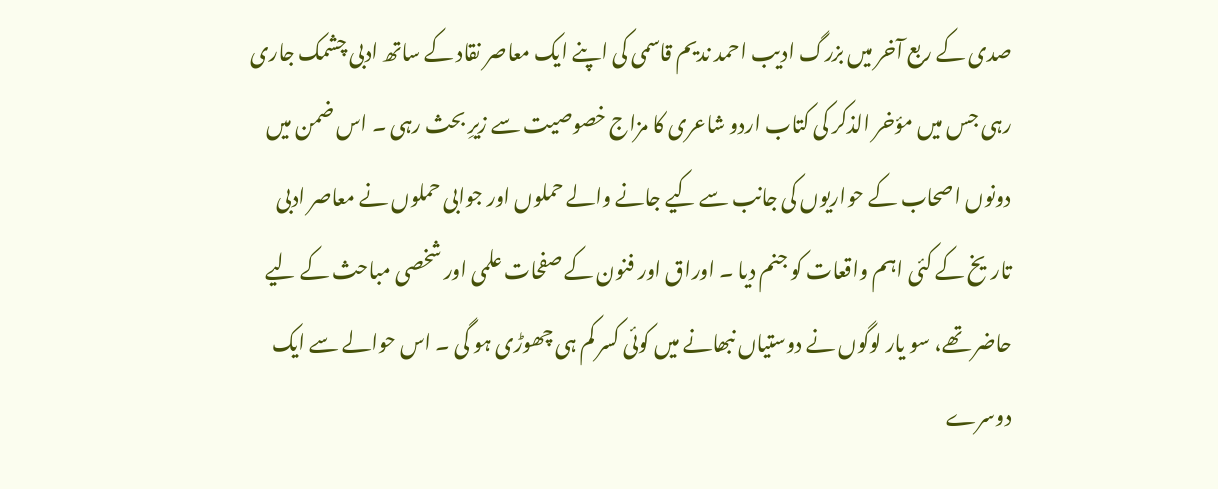صدی کے ربع آخر میں بزرگ ادیب احمد ندیم قاسمی کی اپنے ایک معاصر نقاد کے ساتھ ادبی چشمک جاری رہی جس میں مؤخر الذکر کی کتاب اردو شاعری کا مزاج خصوصیت سے زیرِ بحث رہی ۔ اس ضمن میں دونوں اصحاب کے حواریوں کی جانب سے کیے جانے والے حملوں اور جوابی حملوں نے معاصر ادبی تاریخ کے کئی اہم واقعات کو جنم دیا ۔ اوراق اور فنون کے صفحات علمی اور شخصی مباحث کے لیے حاضر تھے، سو یار لوگوں نے دوستیاں نبھانے میں کوئی کسر کم ہی چھوڑی ہو گی ۔ اس حوالے سے ایک دوسرے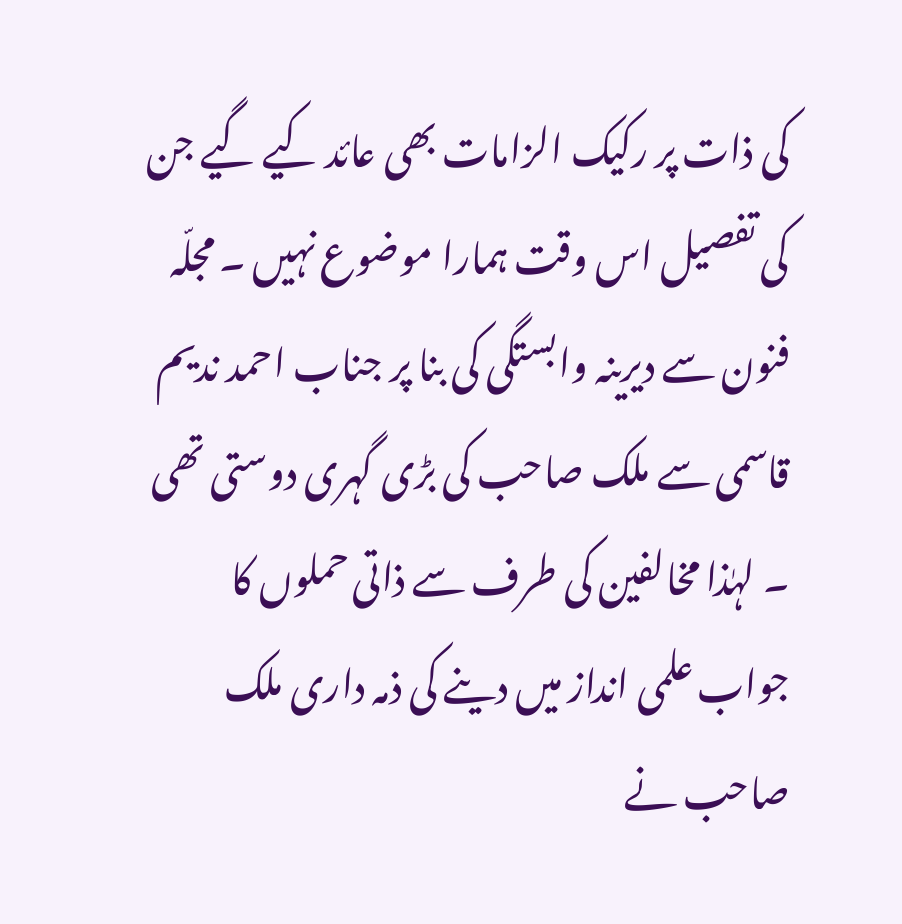کی ذات پر رکیک الزامات بھی عائد کیے گیے جن کی تفصیل اس وقت ہمارا موضوع نہیں ۔ مجلّہ فنون سے دیرینہ وابستگی کی بنا پر جناب احمد ندیم قاسمی سے ملک صاحب کی بڑی گہری دوستی تھی ۔ لہٰذا مخالفین کی طرف سے ذاتی حملوں کا جواب علمی انداز میں دینے کی ذمہ داری ملک صاحب نے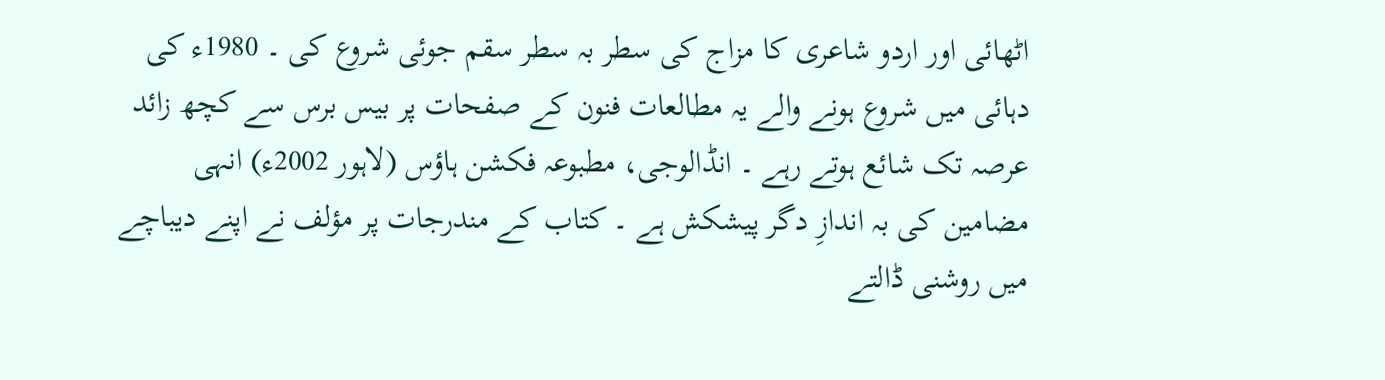اٹھائی اور اردو شاعری کا مزاج کی سطر بہ سطر سقم جوئی شروع کی ۔ 1980ء کی دہائی میں شروع ہونے والے یہ مطالعات فنون کے صفحات پر بیس برس سے کچھ زائد عرصہ تک شائع ہوتے رہے ۔ انڈالوجی، مطبوعہ فکشن ہاؤس (لاہور 2002ء) انہی مضامین کی بہ اندازِ دگر پیشکش ہے ۔ کتاب کے مندرجات پر مؤلف نے اپنے دیباچے میں روشنی ڈالتے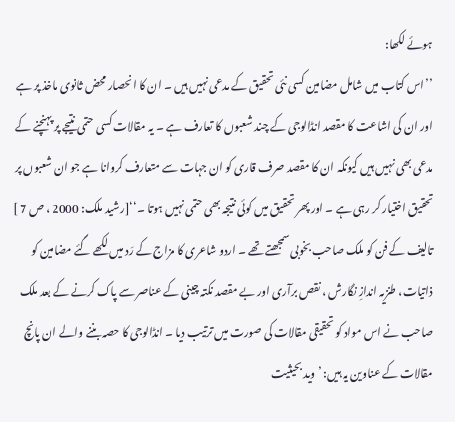ہوئے لکھا:
’’اس کتاب میں شامل مضامین کسی نئی تحقیق کے مدعی نہیں ہیں ۔ ان کا انحصار محض ثانوی ماخذ پر ہے اور ان کی اشاعت کا مقصد انڈالوجی کے چند شعبوں کا تعارف ہے ۔ یہ مقالات کسی حتمی نتیجے پر پہنچنے کے مدعی بھی نہیں ہیں کیونکہ ان کا مقصد صرف قاری کو ان جہات سے متعارف کروانا ہے جو ان شعبوں پر تحقیق اختیار کر رہی ہے ۔ اور پھر تحقیق میں کوئی نتیجہ بھی حتمی نہیں ہوتا ۔‘‘[رشید ملک: 2000 ، ص 7 ]
تالیف کے فن کو ملک صاحب بخوبی سمجھتے تھے ۔ اردو شاعری کا مزاج کے رَد میں لکھے گئے مضامین کو ذاتیات، طنزیہ اندازِ نگارش ، نقص برآری اور بے مقصد نکتہ چینی کے عناصر سے پاک کرنے کے بعد ملک صاحب نے اس مواد کو تحقیقی مقالات کی صورت میں ترتیب دیا ۔ انڈالوجی کا حصہ بننے والے ان پانچ مقالات کے عناوین یہ ہیں: ’ وید بحیثیت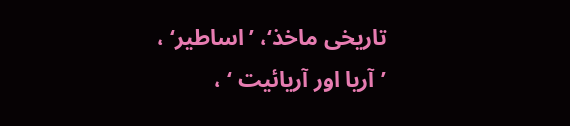تاریخی ماخذ‘، ’اساطیر‘ ، ’آریا اور آریائیت ‘ ،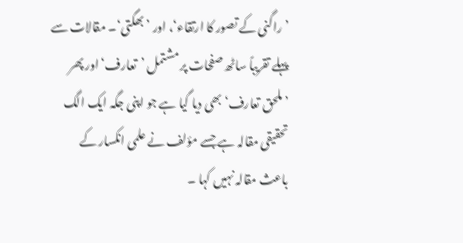’راگنی کے تصور کا ارتقاء‘، اور ’بھگتی‘۔ مقالات سے پہلے تقریباً ساٹھ صفحات پر مشتمل ’تعارف‘ اور پھر ’ملحق تعارف‘ بھی دیا گیا ہے جو اپنی جگہ ایک الگ تحقیقی مقالہ ہے جسے مؤلف نے علمی انکسار کے باعث مقالہ نہیں کہا ۔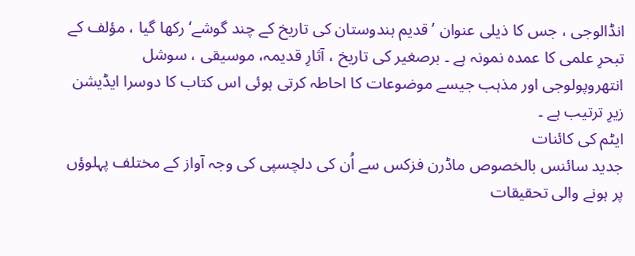انڈالوجی ، جس کا ذیلی عنوان ’قدیم ہندوستان کی تاریخ کے چند گوشے‘ رکھا گیا ، مؤلف کے تبحرِ علمی کا عمدہ نمونہ ہے ۔ برصغیر کی تاریخ ، آثارِ قدیمہ، موسیقی ، سوشل انتھروپولوجی اور مذہب جیسے موضوعات کا احاطہ کرتی ہوئی اس کتاب کا دوسرا ایڈیشن زیرِ ترتیب ہے ۔
ایٹم کی کائنات
جدید سائنس بالخصوص ماڈرن فزکس سے اُن کی دلچسپی کی وجہ آواز کے مختلف پہلوؤں پر ہونے والی تحقیقات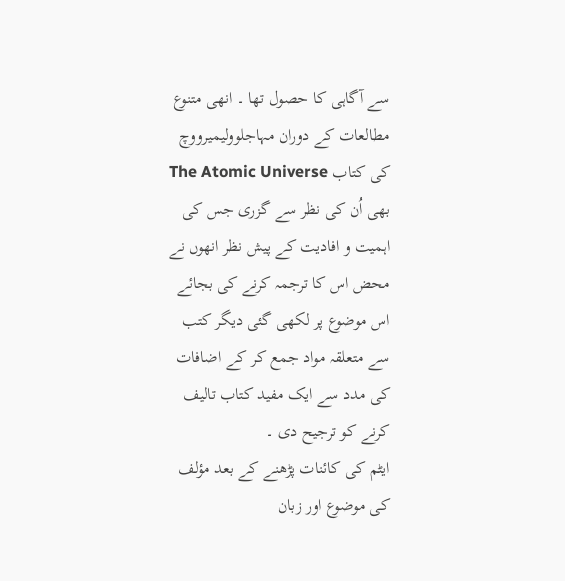سے آگاہی کا حصول تھا ۔ انھی متنوع مطالعات کے دوران مہاجلوولیمیرووچ کی کتاب The Atomic Universe بھی اُن کی نظر سے گزری جس کی اہمیت و افادیت کے پیش نظر انھوں نے محض اس کا ترجمہ کرنے کی بجائے اس موضوع پر لکھی گئی دیگر کتب سے متعلقہ مواد جمع کر کے اضافات کی مدد سے ایک مفید کتاب تالیف کرنے کو ترجیح دی ۔
ایٹم کی کائنات پڑھنے کے بعد مؤلف کی موضوع اور زبان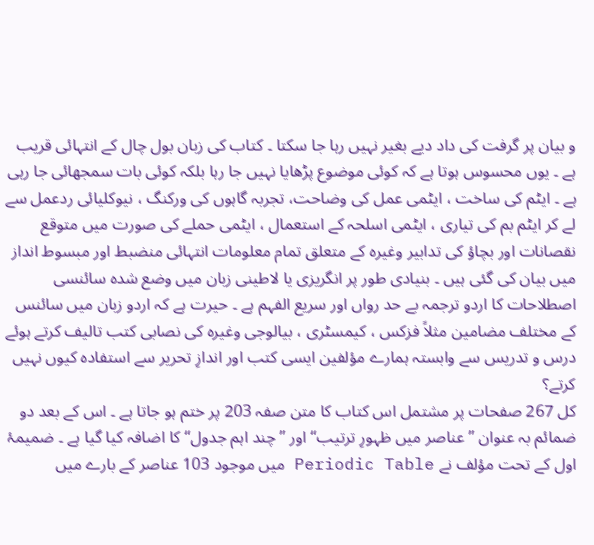و بیان پر گرفت کی داد دیے بغیر نہیں رہا جا سکتا ۔ کتاب کی زبان بول چال کے انتہائی قریب ہے ۔ یوں محسوس ہوتا ہے کہ کوئی موضوع پڑھایا نہیں جا رہا بلکہ کوئی بات سمجھائی جا رہی ہے ۔ ایٹم کی ساخت ، ایٹمی عمل کی وضاحت، تجربہ گاہوں کی ورکنگ ، نیوکلیائی ردعمل سے لے کر ایٹم بم کی تیاری ، ایٹمی اسلحہ کے استعمال ، ایٹمی حملے کی صورت میں متوقع نقصانات اور بچاؤ کی تدابیر وغیرہ کے متعلق تمام معلومات انتہائی منضبط اور مبسوط انداز میں بیان کی گئی ہیں ۔ بنیادی طور پر انگریزی یا لاطینی زبان میں وضع شدہ سائنسی اصطلاحات کا اردو ترجمہ بے حد رواں اور سریع الفہم ہے ۔ حیرت ہے کہ اردو زبان میں سائنس کے مختلف مضامین مثلاً فزکس ، کیمسٹری ، بیالوجی وغیرہ کی نصابی کتب تالیف کرتے ہوئے درس و تدریس سے وابستہ ہمارے مؤلفین ایسی کتب اور اندازِ تحریر سے استفادہ کیوں نہیں کرتے؟
کل 267 صفحات پر مشتمل اس کتاب کا متن صفہ 203 پر ختم ہو جاتا ہے ۔ اس کے بعد دو ضمائم بہ عنوان ’’ عناصر میں ظہورِ ترتیب‘‘ اور ’’چند اہم جدول‘‘ کا اضافہ کیا گیا ہے ۔ ضمیمۂ اول کے تحت مؤلف نے Periodic Table میں موجود 103 عناصر کے بارے میں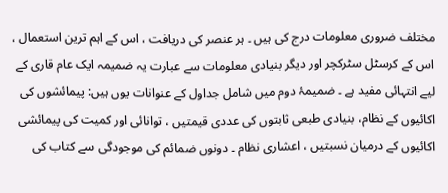مختلف ضروری معلومات درج کی ہیں ۔ ہر عنصر کی دریافت ، اس کے اہم ترین استعمال ، اس کے کرسٹل سٹرکچر اور دیگر بنیادی معلومات سے عبارت یہ ضمیمہ ایک عام قاری کے لیے انتہائی مفید ہے ۔ ضمیمۂ دوم میں شامل جداول کے عنوانات یوں ہیں: پیمائشوں کی اکائیوں کے نظام، بنیادی طبعی ثابتوں کی عددی قیمتیں ، توانائی اور کمیت کی پیمائشی اکائیوں کے درمیان نسبتیں ، اعشاری نظام ۔ دونوں ضمائم کی موجودگی سے کتاب کی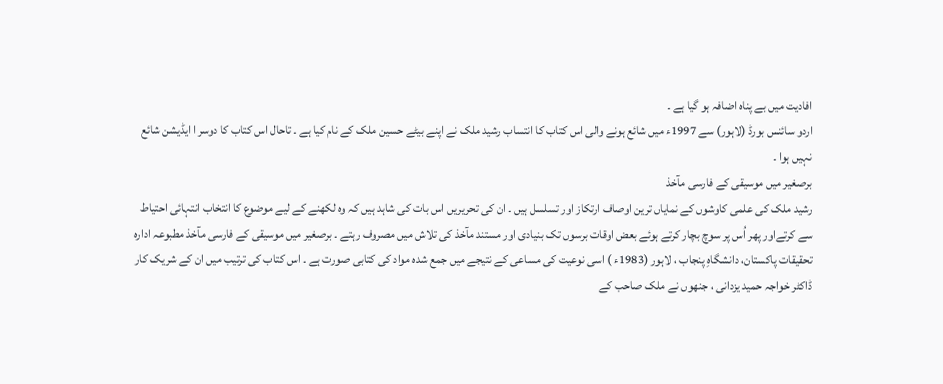افادیت میں بے پناہ اضافہ ہو گیا ہے ۔
اردو سائنس بورڈ (لاہور) سے 1997ء میں شائع ہونے والی اس کتاب کا انتساب رشید ملک نے اپنے بیٹے حسین ملک کے نام کیا ہے ۔ تاحال اس کتاب کا دوسر ا ایڈیشن شائع نہیں ہوا ۔
برصغیر میں موسیقی کے فارسی مآخذ
رشید ملک کی علمی کاوشوں کے نمایاں ترین اوصاف ارتکاز اور تسلسل ہیں ۔ ان کی تحریریں اس بات کی شاہد ہیں کہ وہ لکھنے کے لیے موضوع کا انتخاب انتہائی احتیاط سے کرتےاور پھر اُس پر سوچ بچار کرتے ہوئے بعض اوقات برسوں تک بنیادی اور مستند مآخذ کی تلاش میں مصروف رہتے ۔ برصغیر میں موسیقی کے فارسی مآخذ مطبوعہ ادارہ تحقیقات پاکستان، دانشگاہِ پنجاب ، لاہور (1983ء ) اسی نوعیت کی مساعی کے نتیجے میں جمع شدہ مواد کی کتابی صورت ہے ۔ اس کتاب کی ترتیب میں ان کے شریک کار ڈاکٹر خواجہ حمید یزدانی ، جنھوں نے ملک صاحب کے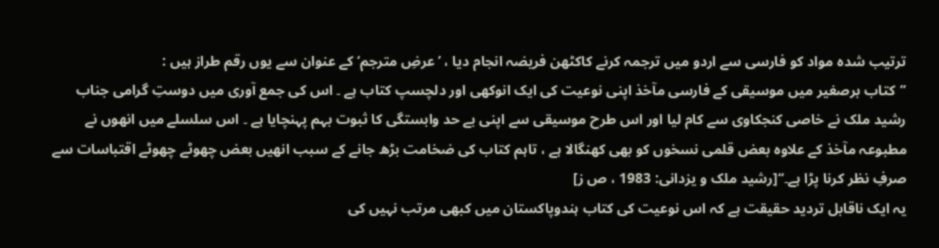ترتیب شدہ مواد کو فارسی سے اردو میں ترجمہ کرنے کاکٹھن فریضہ انجام دیا ، ’عرضِ مترجم‘ کے عنوان سے یوں رقم طراز ہیں :
’’کتاب برصغیر میں موسیقی کے فارسی مآخذ اپنی نوعیت کی ایک انوکھی اور دلچسپ کتاب ہے ۔ اس کی جمع آوری میں دوستِ گرامی جناب رشید ملک نے خاصی کنجکاوی سے کام لیا اور اس طرح موسیقی سے اپنی بے حد وابستگی کا ثبوت بہم پہنچایا ہے ۔ اس سلسلے میں انھوں نے مطبوعہ مآخذ کے علاوہ بعض قلمی نسخوں کو بھی کھنگالا ہے ، تاہم کتاب کی ضخامت بڑھ جانے کے سبب انھیں بعض چھوٹے چھوٹے اقتباسات سے صرفِ نظر کرنا پڑا ہے۔‘‘[رشید ملک و یزدانی: 1983 ، ص ز]
یہ ایک ناقابل تردید حقیقت ہے کہ اس نوعیت کی کتاب ہندوپاکستان میں کبھی مرتب نہیں کی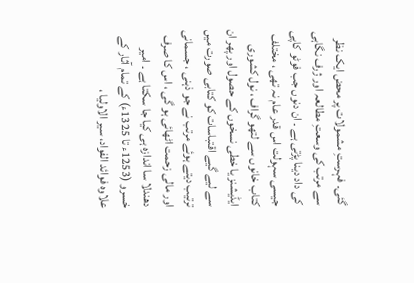گئی۔ فہرستِ مشمولات پر محض ایک نظر سے مرتب کی وسعتِ مطالعہ اور ژرف نگاہی کی داد دینا پڑتی ہے ۔ ان دنوں جب فوٹو کاپی جیسی سہولت اس قدر عام نہ تھی ، مختلف کتاب خانوں سے لتھو گراف ، نول کشوری ایڈیشنز یا خطی نسخوں کے حصول اور پھر ان سے لیے گیے اقتباسات کو کتابی صورت میں ترتیب دیتے ہوئے مرتب نے جو ذہنی ، جسمانی اور مالی زحمت اٹھائی ہو گی ، اس کا صرف دھندلا سا اندازہ ہی کیا جا سکتا ہے ۔ امیر خسرو (1253ء تا 1325ء) کے تمام آثار کے علاوہ فوائد الفواد، سیر الاولیا ،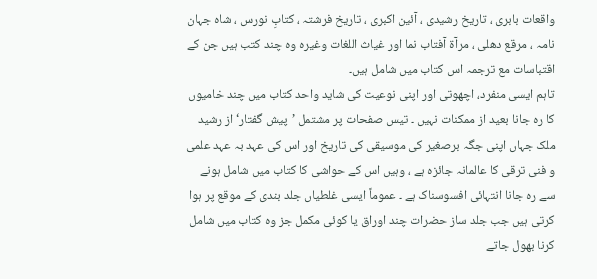واقعات بابری ، تاریخ رشیدی ، آئین اکبری ، تاریخ فرشتہ ، کتابِ نورس ، شاہ جہان نامہ ، مرقع دھلی ، مرآۃ آفتاب نما اور غیاث اللغات وغیرہ وہ چند کتب ہیں جن کے اقتباسات مع ترجمہ اس کتاب میں شامل ہیں۔
تاہم ایسی منفرد، اچھوتی اور اپنی نوعیت کی شاید واحد کتاب میں چند خامیوں کا رہ جانا بعید از ممکنات نہیں ۔ تیس صفحات پر مشتمل ’پیش گفتار‘ از رشید ملک جہاں اپنی جگہ برصغیر کی موسیقی کی تاریخ اور اس کی عہد بہ عہد علمی و فنی ترقی کا عالمانہ جائزہ ہے ، وہیں اس کے حواشی کا کتاب میں شامل ہونے سے رہ جانا انتہائی افسوسناک ہے ۔ عموماً ایسی غلطیاں جلد بندی کے موقع پر ہوا کرتی ہیں جب جلد ساز حضرات چند اوراق یا کوئی مکمل جز وہ کتاب میں شامل کرنا بھول جاتے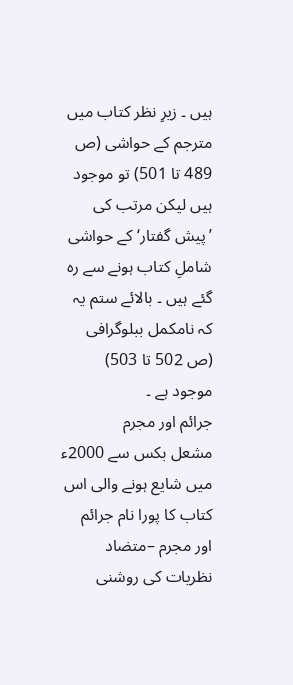ہیں ۔ زیرِ نظر کتاب میں مترجم کے حواشی (ص 489 تا 501) تو موجود ہیں لیکن مرتب کی ’پیش گفتار‘ کے حواشی شاملِ کتاب ہونے سے رہ گئے ہیں ۔ بالائے ستم یہ کہ نامکمل ببلوگرافی (ص 502 تا 503) موجود ہے ۔
جرائم اور مجرم
مشعل بکس سے 2000ء میں شایع ہونے والی اس کتاب کا پورا نام جرائم اور مجرم –متضاد نظریات کی روشنی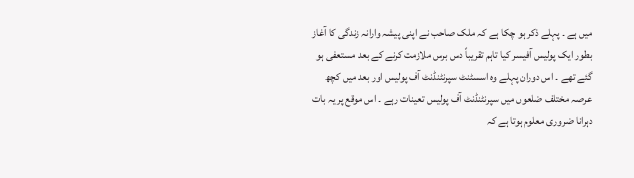میں ہے ۔ پہلے ذکر ہو چکا ہے کہ ملک صاحب نے اپنی پیشہ وارانہ زندگی کا آغاز بطور ایک پولیس آفیسر کیا تاہم تقریباً دس برس ملازمت کرنے کے بعد مستعفی ہو گئے تھے ۔ اس دوران پہلے وہ اسسٹنٹ سپرنٹنڈنٹ آف پولیس اور بعد میں کچھ عرصہ مختلف ضلعوں میں سپرنٹنڈنٹ آف پولیس تعینات رہے ۔ اس موقع پر یہ بات دہرانا ضروری معلوم ہوتا ہے کہ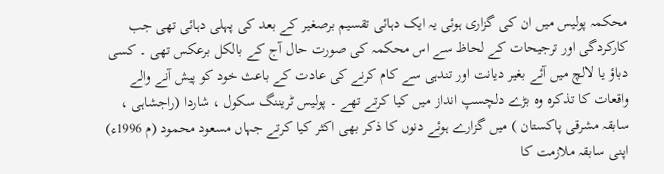محکمہ پولیس میں ان کی گزاری ہوئی یہ ایک دہائی تقسیم برصغیر کے بعد کی پہلی دہائی تھی جب کارکردگی اور ترجیحات کے لحاظ سے اس محکمہ کی صورت حال آج کے بالکل برعکس تھی ۔ کسی دباؤ یا لالچ میں آئے بغیر دیانت اور تندہی سے کام کرنے کی عادت کے باعث خود کو پیش آنے والے واقعات کا تذکرہ وہ بڑے دلچسپ انداز میں کیا کرتے تھے ۔ پولیس ٹریننگ سکول ، شاردا (راجشاہی ، سابقہ مشرقی پاکستان ) میں گزارے ہوئے دنوں کا ذکر بھی اکثر کیا کرتے جہاں مسعود محمود (م 1996ء) اپنی سابقہ ملازمت کا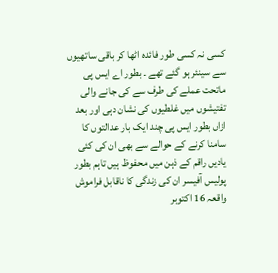کسی نہ کسی طور فائدہ اٹھا کر باقی ساتھیوں سے سینئر ہو گئے تھے ۔ بطور اے ایس پی ماتحت عملے کی طرف سے کی جانے والی تفتیشوں میں غلطیوں کی نشان دہی اور بعد ازاں بطور ایس پی چند ایک بار عدالتوں کا سامنا کرنے کے حوالے سے بھی ان کی کئی یادیں راقم کے ذہن میں محفوظ ہیں تاہم بطور پولیس آفیسر ان کی زندگی کا ناقابل فراموش واقعہ 16 اکتوبر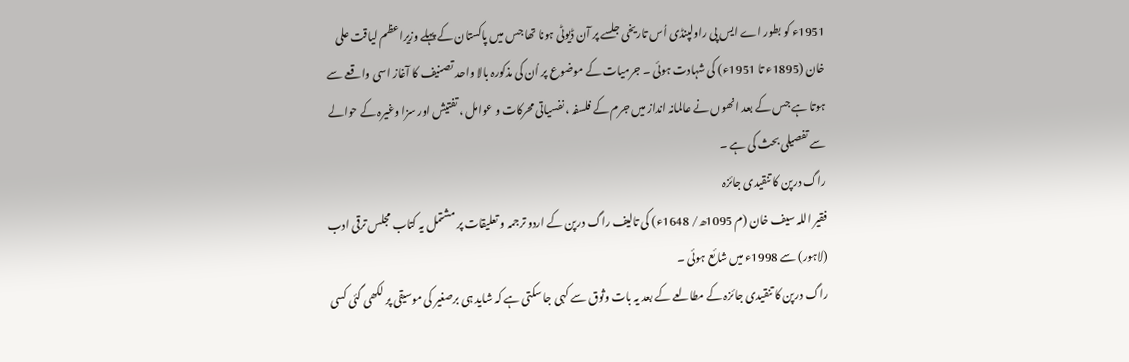1951ء کو بطور اے ایس پی راولپنڈی اُس تاریخی جلسے پر آن ڈیوٹی ہونا تھا جس میں پاکستان کے پہلے وزیراعظم لیاقت علی خان (1895ء تا 1951ء) کی شہادت ہوئی ۔ جرمیات کے موضوع پر اُن کی مذکورہ بالا واحد تصنیف کا آغاز اسی واقعے سے ہوتا ہے جس کے بعد انھوں نے عالمانہ انداز میں جرم کے فلسفہ ، نفسیاتی محرکات و عوامل ، تفتیش اور سزا وغیرہ کے حوالے سے تفصیلی بحث کی ہے ۔
راگ درپن کا تنقیدی جائزہ
فقیر اللہ سیف خان (م 1095ھ/ 1648ء) کی تالیف راگ درپن کے اردو ترجمہ و تعلیقات پر مشتمل یہ کتاب مجلس ترقی ادب (لاہور) سے 1998ء میں شائع ہوئی ۔
راگ درپن کا تنقیدی جائزہ کے مطالعے کے بعد یہ بات وثوق سے کہی جا سکتی ہے کہ شاید ہی برصغیر کی موسیقی پر لکھی گئی کسی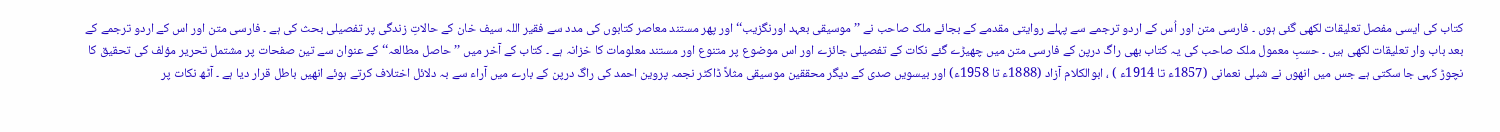کتاب کی ایسی مفصل تعلیقات لکھی گئی ہوں ۔ فارسی متن اور اُس کے اردو ترجمے سے پہلے روایتی مقدمے کے بجائے ملک صاحب نے ’’ موسیقی بعہد اورنگزیب‘‘ اور پھر مستند معاصر کتابوں کی مدد سے فقیر اللہ سیف خان کے حالاتِ زندگی پر تفصیلی بحث کی ہے ۔ فارسی متن اور اس کے اردو ترجمے کے بعد باب وار تعلیقات لکھی ہیں ۔ حسبِ معمول ملک صاحب کی یہ کتاب بھی راگ درپن کے فارسی متن میں چھیڑے گئے نکات کے تفصیلی جائزے اور اس موضوع پر متنوع اور مستند معلومات کا خزانہ ہے ۔ کتاب کے آخر میں ’’ حاصل مطالعہ‘‘ کے عنوان سے تین صفحات پر مشتمل تحریر مؤلف کی تحقیق کا نچوڑ کہی جا سکتی ہے جس میں انھوں نے شبلی نعمانی (1857ء تا 1914ء ) ، ابوالکلام آزاد (1888ء تا 1958ء) اور بیسویں صدی کے دیگر محققین موسیقی مثلاً ڈاکٹر نجمہ پروین احمد کی راگ درپن کے بارے میں آراء سے بہ دلائل اختلاف کرتے ہوئے انھیں باطل قرار دیا ہے ۔ آٹھ نکات پر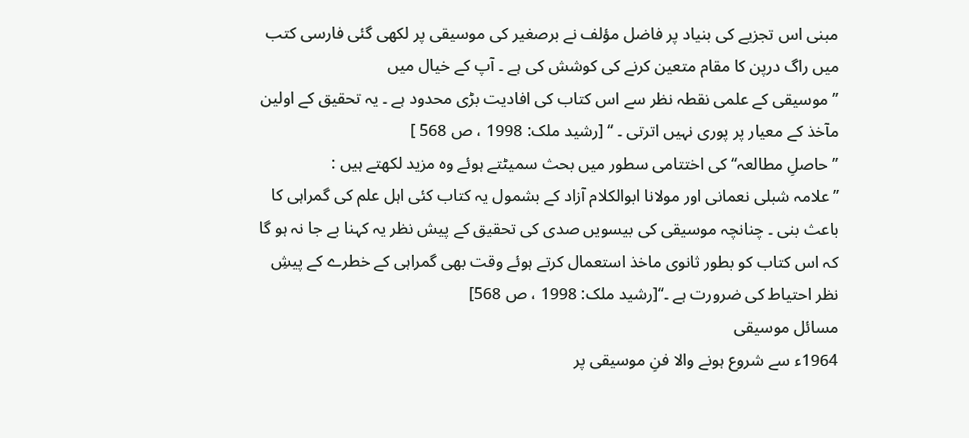مبنی اس تجزیے کی بنیاد پر فاضل مؤلف نے برصغیر کی موسیقی پر لکھی گئی فارسی کتب میں راگ درپن کا مقام متعین کرنے کی کوشش کی ہے ۔ آپ کے خیال میں
’’ موسیقی کے علمی نقطہ نظر سے اس کتاب کی افادیت بڑی محدود ہے ۔ یہ تحقیق کے اولین مآخذ کے معیار پر پوری نہیں اترتی ۔ ‘‘ [رشید ملک: 1998 ، ص 568 ]
’’حاصلِ مطالعہ‘‘ کی اختتامی سطور میں بحث سمیٹتے ہوئے وہ مزید لکھتے ہیں :
’’علامہ شبلی نعمانی اور مولانا ابوالکلام آزاد کے بشمول یہ کتاب کئی اہل علم کی گمراہی کا باعث بنی ۔ چنانچہ موسیقی کی بیسویں صدی کی تحقیق کے پیش نظر یہ کہنا بے جا نہ ہو گا کہ اس کتاب کو بطور ثانوی ماخذ استعمال کرتے ہوئے وقت بھی گمراہی کے خطرے کے پیشِ نظر احتیاط کی ضرورت ہے ۔‘‘[رشید ملک: 1998 ، ص 568]
مسائل موسیقی
1964ء سے شروع ہونے والا فنِ موسیقی پر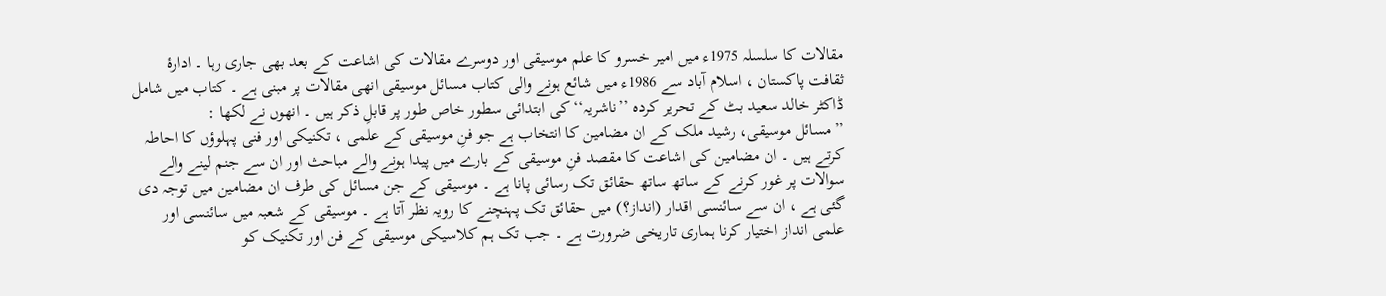مقالات کا سلسلہ 1975ء میں امیر خسرو کا علم موسیقی اور دوسرے مقالات کی اشاعت کے بعد بھی جاری رہا ۔ ادارۂ ثقافت پاکستان ، اسلام آباد سے 1986ء میں شائع ہونے والی کتاب مسائل موسیقی انھی مقالات پر مبنی ہے ۔ کتاب میں شامل ڈاکٹر خالد سعید بٹ کے تحریر کردہ ’’ناشریہ‘‘ کی ابتدائی سطور خاص طور پر قابلِ ذکر ہیں ۔ انھوں نے لکھا :
’’مسائل موسیقی، رشید ملک کے ان مضامین کا انتخاب ہے جو فنِ موسیقی کے علمی ، تکنیکی اور فنی پہلوؤں کا احاطہ کرتے ہیں ۔ ان مضامین کی اشاعت کا مقصد فنِ موسیقی کے بارے میں پیدا ہونے والے مباحث اور ان سے جنم لینے والے سوالات پر غور کرنے کے ساتھ ساتھ حقائق تک رسائی پانا ہے ۔ موسیقی کے جن مسائل کی طرف ان مضامین میں توجہ دی گئی ہے ، ان سے سائنسی اقدار (انداز؟) میں حقائق تک پہنچنے کا رویہ نظر آتا ہے ۔ موسیقی کے شعبہ میں سائنسی اور علمی انداز اختیار کرنا ہماری تاریخی ضرورت ہے ۔ جب تک ہم کلاسیکی موسیقی کے فن اور تکنیک کو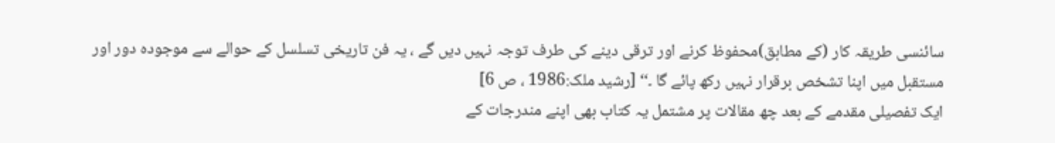سائنسی طریقہ کار (کے مطابق)محفوظ کرنے اور ترقی دینے کی طرف توجہ نہیں دیں گے ، یہ فن تاریخی تسلسل کے حوالے سے موجودہ دور اور مستقبل میں اپنا تشخص برقرار نہیں رکھ پائے گا ۔‘‘ [رشید ملک:1986 ، ص 6]
ایک تفصیلی مقدمے کے بعد چھ مقالات پر مشتمل یہ کتاب بھی اپنے مندرجات کے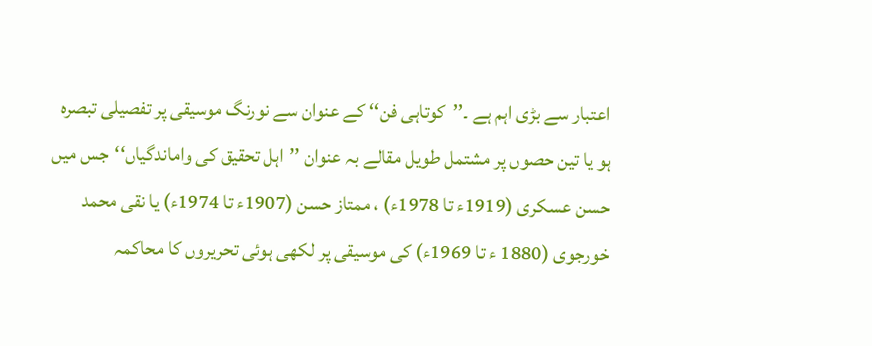اعتبار سے بڑی اہم ہے ۔’’کوتاہی فن‘‘ کے عنوان سے نورنگ موسیقی پر تفصیلی تبصرہ ہو یا تین حصوں پر مشتمل طویل مقالے بہ عنوان ’’اہل تحقیق کی واماندگیاں‘‘جس میں حسن عسکری (1919ء تا 1978ء) ، ممتاز حسن (1907ء تا 1974ء) یا نقی محمد خورجوی (1880 ء تا 1969ء) کی موسیقی پر لکھی ہوئی تحریروں کا محاکمہ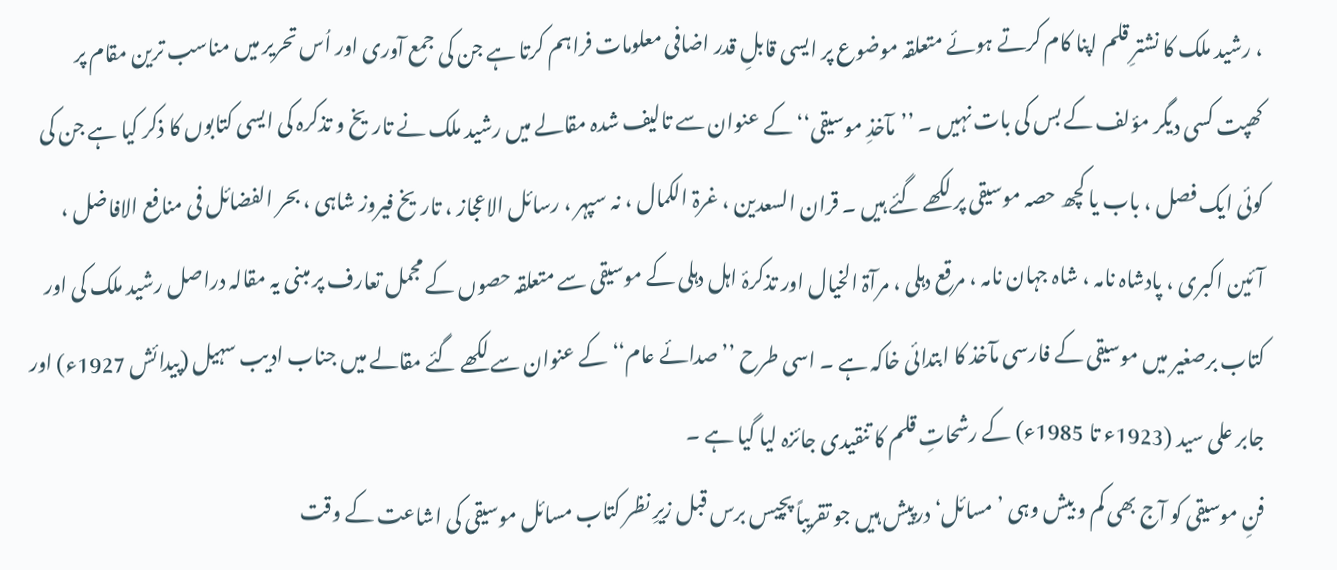، رشید ملک کا نشترِ قلم اپنا کام کرتے ہوئے متعلقہ موضوع پر ایسی قابلِ قدر اضافی معلومات فراہم کرتا ہے جن کی جمع آوری اور اُس تحریر میں مناسب ترین مقام پر کھپت کسی دیگر مؤلف کے بس کی بات نہیں ۔ ’’مآخذِ موسیقی‘‘ کے عنوان سے تالیف شدہ مقالے میں رشید ملک نے تاریخ و تذکرہ کی ایسی کتابوں کا ذکر کیا ہے جن کی کوئی ایک فصل ، باب یا کچھ حصہ موسیقی پر لکھے گئے ہیں ۔ قران السعدین ، غرۃ الکمال ، نہ سپہر ، رسائل الاعجاز ، تاریخ فیروز شاہی ، بحر الفضائل فی منافع الافاضل ، آئین اکبری ، پادشاہ نامہ ، شاہ جہان نامہ ، مرقع دہلی ، مرآۃ الخیال اور تذکرۂ اہل دہلی کے موسیقی سے متعلقہ حصوں کے مجمل تعارف پر مبنی یہ مقالہ دراصل رشید ملک کی اور کتاب برصغیر میں موسیقی کے فارسی مآخذ کا ابتدائی خاکہ ہے ۔ اسی طرح ’’صدائے عام‘‘ کے عنوان سے لکھے گئے مقالے میں جناب ادیب سہیل (پیدائش 1927ء) اور جابر علی سید (1923ء تا 1985ء) کے رشحاتِ قلم کا تنقیدی جائزہ لیا گیا ہے ۔
فنِ موسیقی کو آج بھی کم و بیش وہی ’ مسائل‘ درپیش ہیں جو تقریباً پچیس برس قبل زیرِ نظر کتاب مسائل موسیقی کی اشاعت کے وقت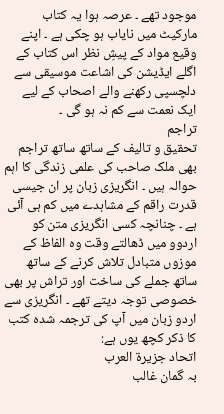موجود تھے ۔ عرصہ ہوا یہ کتاب مارکیٹ میں نایاب ہو چکی ہے ۔ اپنے وقیع مواد کے پیشِ نظر اس کتاب کے اگلے ایڈیشن کی اشاعت موسیقی سے دلچسپی رکھنے والے اصحاب کے لیے ایک نعمت سے کم نہ ہو گی ۔
تراجم
تحقیق و تالیف کے ساتھ ساتھ تراجم بھی ملک صاحب کی علمی زندگی کا اہم حوالہ ہیں ۔ انگریزی زبان پر ان جیسی قدرت راقم کے مشاہدے میں کم ہی آئی ہے ۔ چنانچہ کسی انگریزی متن کو اردوو میں ڈھالتے وقت وہ الفاظ کے موزوں متبادل تلاش کرنے کے ساتھ ساتھ جملے کی ساخت اور تراش پر بھی خصوصی توجہ دیتے تھے ۔ انگریزی سے اردو زبان میں آپ کی ترجمہ شدہ کتب کا ذکر کچھ یوں ہے:
اتحاد جزیرۃ العرب
بہ گمان غالب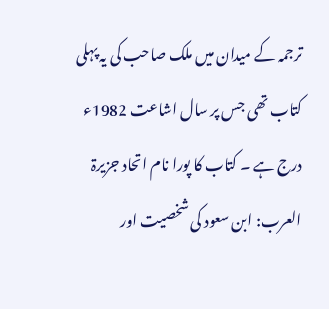ترجمہ کے میدان میں ملک صاحب کی یہ پہلی کتاب تھی جس پر سال اشاعت 1982ء درج ہے ۔ کتاب کا پورا نام اتحاد جزیرۃ العرب: ابن سعود کی شخصیت اور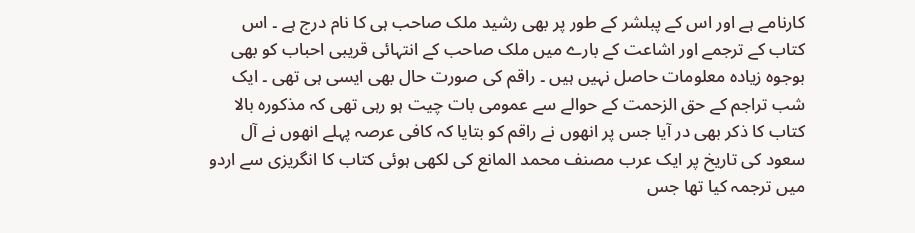کارنامے ہے اور اس کے پبلشر کے طور پر بھی رشید ملک صاحب ہی کا نام درج ہے ۔ اس کتاب کے ترجمے اور اشاعت کے بارے میں ملک صاحب کے انتہائی قریبی احباب کو بھی بوجوہ زیادہ معلومات حاصل نہیں ہیں ۔ راقم کی صورت حال بھی ایسی ہی تھی ۔ ایک شب تراجم کے حق الزحمت کے حوالے سے عمومی بات چیت ہو رہی تھی کہ مذکورہ بالا کتاب کا ذکر بھی در آیا جس پر انھوں نے راقم کو بتایا کہ کافی عرصہ پہلے انھوں نے آل سعود کی تاریخ پر ایک عرب مصنف محمد المانع کی لکھی ہوئی کتاب کا انگریزی سے اردو میں ترجمہ کیا تھا جس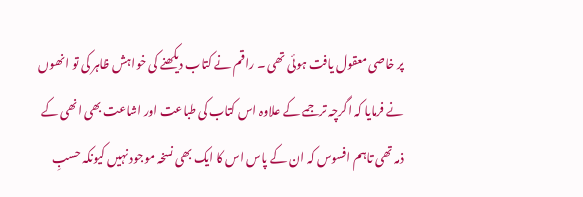پر خاصی معقول یافت ہوئی تھی ۔ راقم نے کتاب دیکھنے کی خواہش ظاہر کی تو انھوں نے فرمایا کہ اگرچہ ترجمے کے علاوہ اس کتاب کی طباعت اور اشاعت بھی انھی کے ذمہ تھی تاہم افسوس کہ ان کے پاس اس کا ایک بھی نسخہ موجود نہیں کیونکہ حسبِ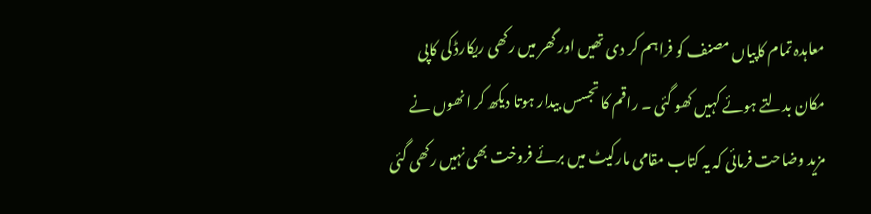معاہدہ تمام کاپیاں مصنف کو فراہم کر دی تھیں اور گھر میں رکھی ریکارڈ کی کاپی مکان بدلتے ہوئے کہیں کھو گئی ۔ راقم کا تجسس بیدار ہوتا دیکھ کر انھوں نے مزید وضاحت فرمائی کہ یہ کتاب مقامی مارکیٹ میں برئے فروخت بھی نہیں رکھی گئی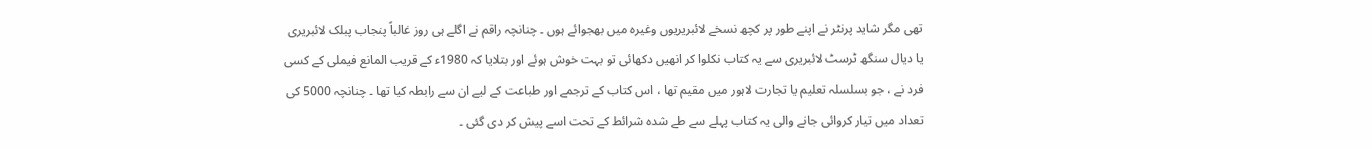تھی مگر شاید پرنٹر نے اپنے طور پر کچھ نسخے لائبریریوں وغیرہ میں بھجوائے ہوں ۔ چنانچہ راقم نے اگلے ہی روز غالباً پنجاب پبلک لائبریری یا دیال سنگھ ٹرسٹ لائبریری سے یہ کتاب نکلوا کر انھیں دکھائی تو بہت خوش ہوئے اور بتلایا کہ 1980ء کے قریب المانع فیملی کے کسی فرد نے ، جو بسلسلہ تعلیم یا تجارت لاہور میں مقیم تھا ، اس کتاب کے ترجمے اور طباعت کے لیے ان سے رابطہ کیا تھا ۔ چنانچہ 5000 کی تعداد میں تیار کروائی جانے والی یہ کتاب پہلے سے طے شدہ شرائط کے تحت اسے پیش کر دی گئی ۔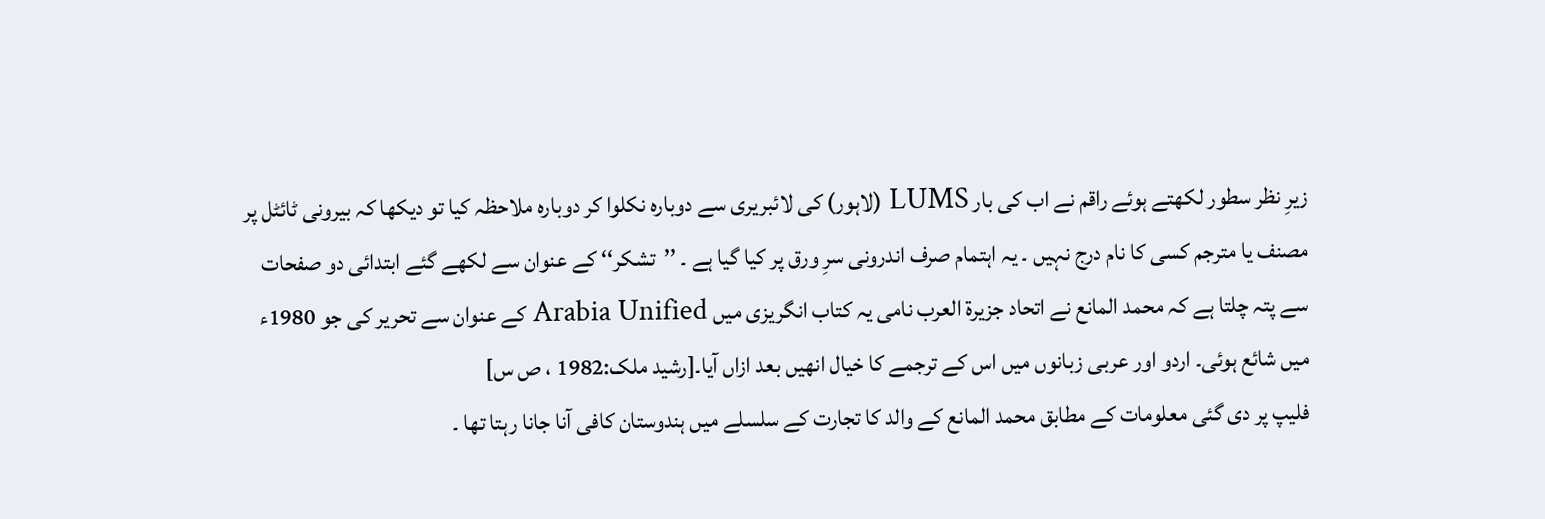زیرِ نظر سطور لکھتے ہوئے راقم نے اب کی بار LUMS (لاہور) کی لائبریری سے دوبارہ نکلوا کر دوبارہ ملاحظہ کیا تو دیکھا کہ بیرونی ٹائٹل پر مصنف یا مترجم کسی کا نام درج نہیں ۔ یہ اہتمام صرف اندرونی سرِ ورق پر کیا گیا ہے ۔ ’’تشکر‘‘ کے عنوان سے لکھے گئے ابتدائی دو صفحات سے پتہ چلتا ہے کہ محمد المانع نے اتحاد جزیرۃ العرب نامی یہ کتاب انگریزی میں Arabia Unified کے عنوان سے تحریر کی جو 1980ء میں شائع ہوئی۔ اردو اور عربی زبانوں میں اس کے ترجمے کا خیال انھیں بعد ازاں آیا۔[رشید ملک:1982 ، ص س]
فلیپ پر دی گئی معلومات کے مطابق محمد المانع کے والد کا تجارت کے سلسلے میں ہندوستان کافی آنا جانا رہتا تھا ۔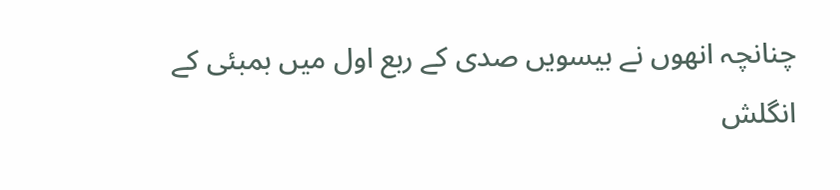چنانچہ انھوں نے بیسویں صدی کے ربع اول میں بمبئی کے انگلش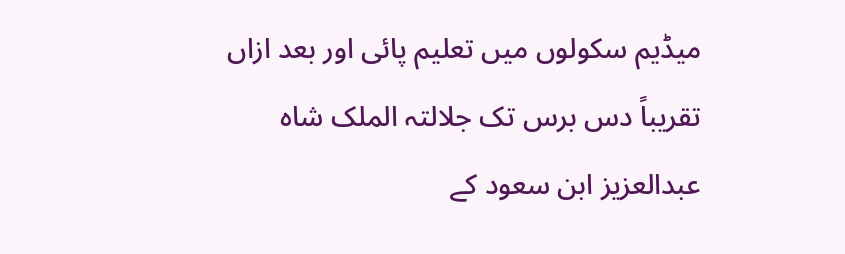میڈیم سکولوں میں تعلیم پائی اور بعد ازاں تقریباً دس برس تک جلالتہ الملک شاہ عبدالعزیز ابن سعود کے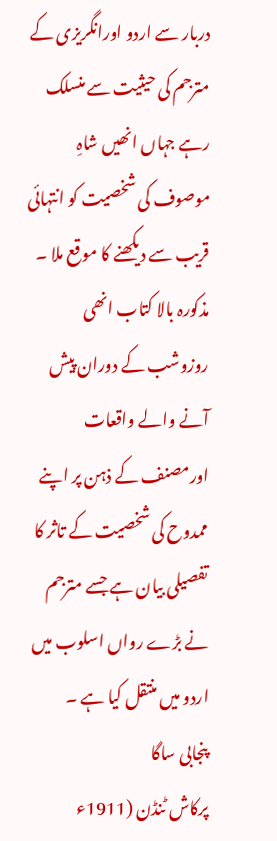دربار سے اردو اورانگریزی کے مترجم کی حیثیت سے منسلک رہے جہاں انھیں شاہِ موصوف کی شخصیت کو انتہائی قریب سے دیکھنے کا موقع ملا ۔ مذکورہ بالا کتاب انھی روزوشب کے دوران پیش آنے والے واقعات اورمصنف کے ذہن پر اپنے ممدوح کی شخصیت کے تاثر کا تفصیلی بیان ہے جسے مترجم نے بڑے رواں اسلوب میں اردو میں منتقل کیا ہے ۔
پنجابی ساگا
پرکاش ٹنڈن (1911ء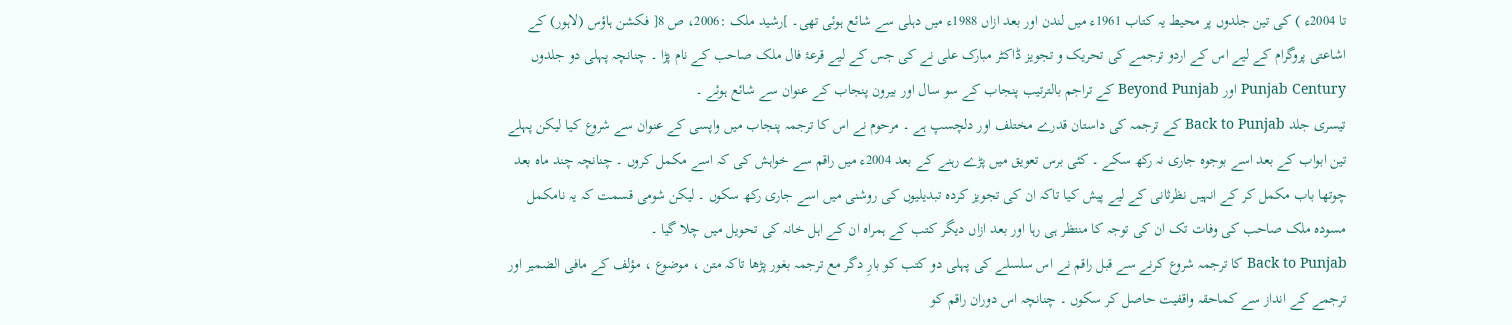تا 2004ء ) کی تین جلدوں پر محیط یہ کتاب 1961ء میں لندن اور بعد ازاں 1988ء میں دہلی سے شائع ہوئی تھی۔ ]رشید ملک :2006، ص 8[ فکشن ہاؤس (لاہور) کے اشاعتی پروگرام کے لیے اس کے اردو ترجمے کی تحریک و تجویز ڈاکٹر مبارک علی نے کی جس کے لیے قرعۂ فال ملک صاحب کے نام پڑا ۔ چنانچہ پہلی دو جلدوں Punjab Century اور Beyond Punjab کے تراجم بالترتیب پنجاب کے سو سال اور بیرون پنجاب کے عنوان سے شائع ہوئے ۔
تیسری جلد Back to Punjab کے ترجمہ کی داستان قدرے مختلف اور دلچسپ ہے ۔ مرحوم نے اس کا ترجمہ پنجاب میں واپسی کے عنوان سے شروع کیا لیکن پہلے تین ابواب کے بعد اسے بوجوہ جاری نہ رکھ سکے ۔ کئی برس تعویق میں پڑے رہنے کے بعد 2004ء میں راقم سے خواہش کی کہ اسے مکمل کروں ۔ چنانچہ چند ماہ بعد چوتھا باب مکمل کر کے انہیں نظرثانی کے لیے پیش کیا تاکہ ان کی تجویز کردہ تبدیلیوں کی روشنی میں اسے جاری رکھ سکوں ۔ لیکن شومی قسمت کہ یہ نامکمل مسودہ ملک صاحب کی وفات تک ان کی توجہ کا منتظر ہی رہا اور بعد ازاں دیگر کتب کے ہمراہ ان کے اہل خانہ کی تحویل میں چلا گیا ۔
Back to Punjab کا ترجمہ شروع کرنے سے قبل راقم نے اس سلسلے کی پہلی دو کتب کو بارِ دگر مع ترجمہ بغور پڑھا تاکہ متن ، موضوع ، مؤلف کے مافی الضمیر اور ترجمے کے انداز سے کماحقہ واقفیت حاصل کر سکوں ۔ چنانچہ اس دوران راقم کو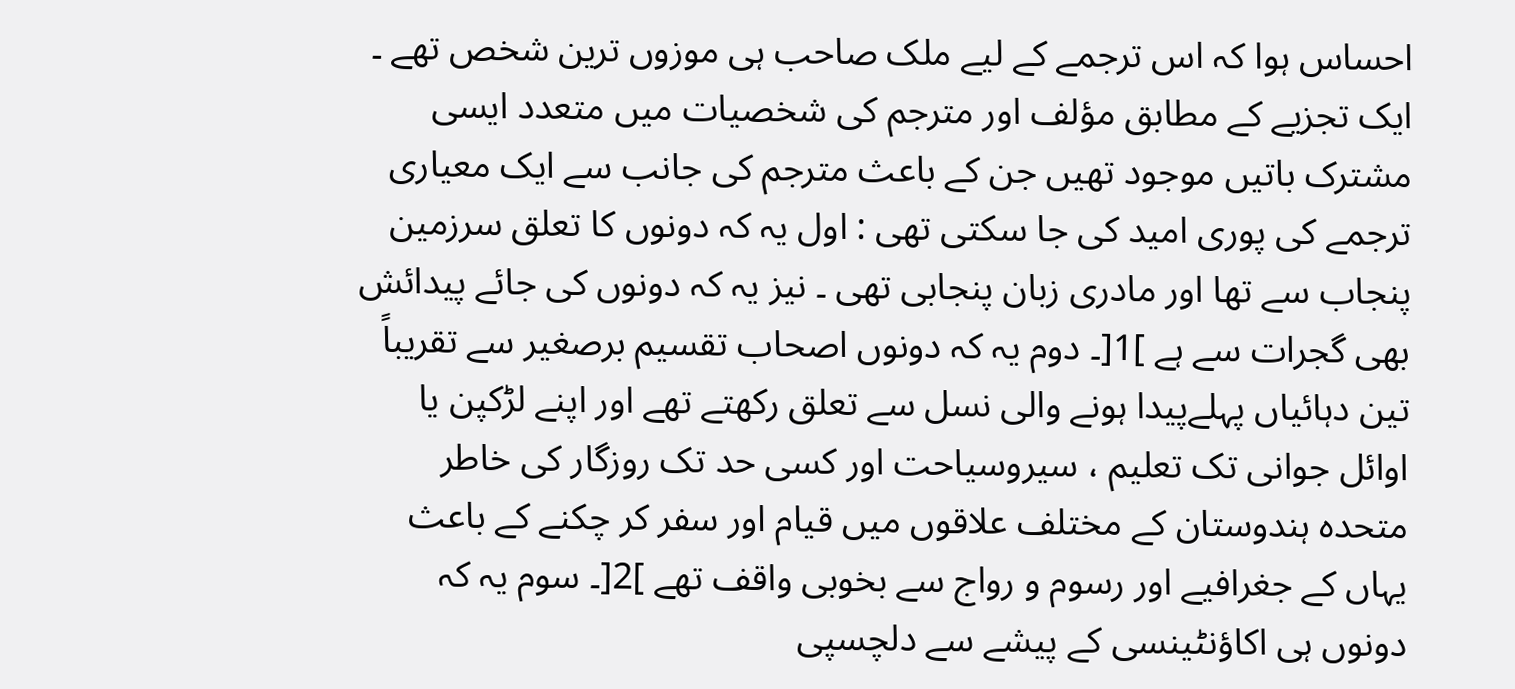احساس ہوا کہ اس ترجمے کے لیے ملک صاحب ہی موزوں ترین شخص تھے ۔ ایک تجزیے کے مطابق مؤلف اور مترجم کی شخصیات میں متعدد ایسی مشترک باتیں موجود تھیں جن کے باعث مترجم کی جانب سے ایک معیاری ترجمے کی پوری امید کی جا سکتی تھی : اول یہ کہ دونوں کا تعلق سرزمین پنجاب سے تھا اور مادری زبان پنجابی تھی ۔ نیز یہ کہ دونوں کی جائے پیدائش بھی گجرات سے ہے ]1[۔ دوم یہ کہ دونوں اصحاب تقسیم برصغیر سے تقریباً تین دہائیاں پہلےپیدا ہونے والی نسل سے تعلق رکھتے تھے اور اپنے لڑکپن یا اوائل جوانی تک تعلیم ، سیروسیاحت اور کسی حد تک روزگار کی خاطر متحدہ ہندوستان کے مختلف علاقوں میں قیام اور سفر کر چکنے کے باعث یہاں کے جغرافیے اور رسوم و رواج سے بخوبی واقف تھے ]2[۔ سوم یہ کہ دونوں ہی اکاؤنٹینسی کے پیشے سے دلچسپی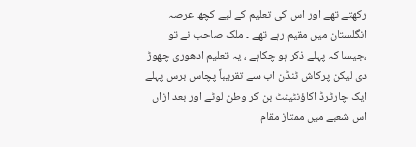رکھتے تھے اور اس کی تعلیم کے لیے کچھ عرصہ انگلستان میں مقیم رہے تھے ۔ ملک صاحب نے تو ،جیسا کہ پہلے ذکر ہو چکاہے ، یہ تعلیم ادھوری چھوڑ دی لیکن پرکاش ٹنڈن اب سے تقریباً پچاس برس پہلے ایک چارٹرڈ اکاؤنٹینٹ بن کر وطن لوٹے اور بعد ازاں اس شعبے میں ممتاز مقام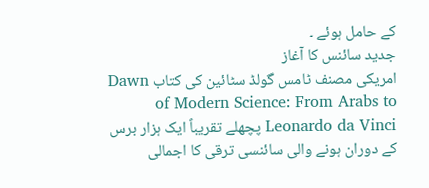کے حامل ہوئے ۔
جدید سائنس کا آغاز
امریکی مصنف ٹامس گولڈ سٹائین کی کتاب Dawn of Modern Science: From Arabs to Leonardo da Vinci پچھلے تقریباً ایک ہزار برس کے دوران ہونے والی سائنسی ترقی کا اجمالی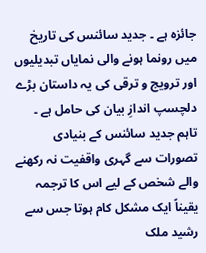جائزہ ہے ۔ جدید سائنس کی تاریخ میں رونما ہونے والی نمایاں تبدیلیوں اور ترویج و ترقی کی یہ داستان بڑے دلچسپ اندازِ بیان کی حامل ہے ۔ تاہم جدید سائنس کے بنیادی تصورات سے گہری واقفیت نہ رکھنے والے شخص کے لیے اس کا ترجمہ یقیناً ایک مشکل کام ہوتا جس سے رشید ملک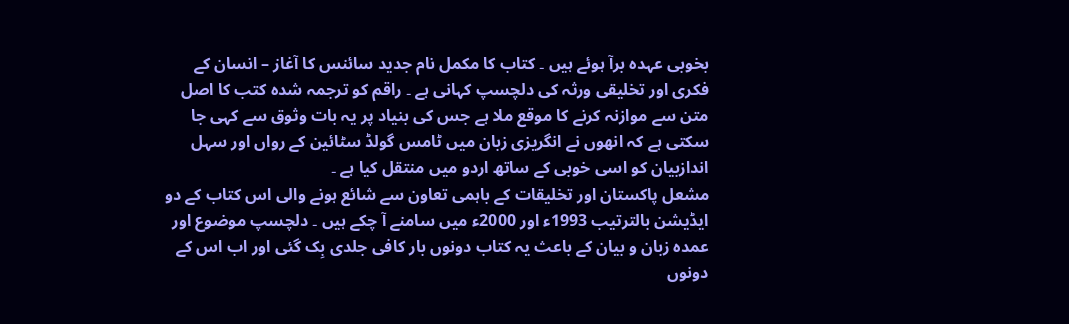بخوبی عہدہ برآ ہوئے ہیں ۔ کتاب کا مکمل نام جدید سائنس کا آغاز – انسان کے فکری اور تخلیقی ورثہ کی دلچسپ کہانی ہے ۔ راقم کو ترجمہ شدہ کتب کا اصل متن سے موازنہ کرنے کا موقع ملا ہے جس کی بنیاد پر یہ بات وثوق سے کہی جا سکتی ہے کہ انھوں نے انگریزی زبان میں ٹامس گولڈ سٹائین کے رواں اور سہل اندازبیان کو اسی خوبی کے ساتھ اردو میں منتقل کیا ہے ۔
مشعل پاکستان اور تخلیقات کے باہمی تعاون سے شائع ہونے والی اس کتاب کے دو ایڈیشن بالترتیب 1993ء اور 2000ء میں سامنے آ چکے ہیں ۔ دلچسپ موضوع اور عمدہ زبان و بیان کے باعث یہ کتاب دونوں بار کافی جلدی بِک گئی اور اب اس کے دونوں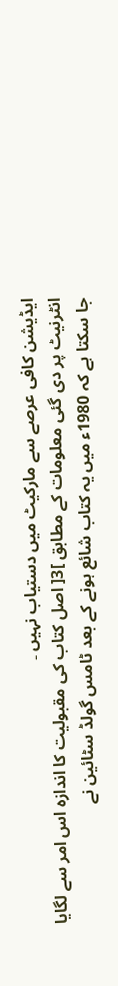ایڈیشن کافی عرصے سے مارکیٹ میں دستیاب نہیں ۔
انٹرنیٹ پر دی گئی معلومات کے مطابق ]3[ اصل کتاب کی مقبولیت کا اندازہ اس امر سے لگایا جا سکتا ہے کہ 1980ء میں یہ کتاب شائع ہونے کے بعد ٹامس گولڈ سٹائین نے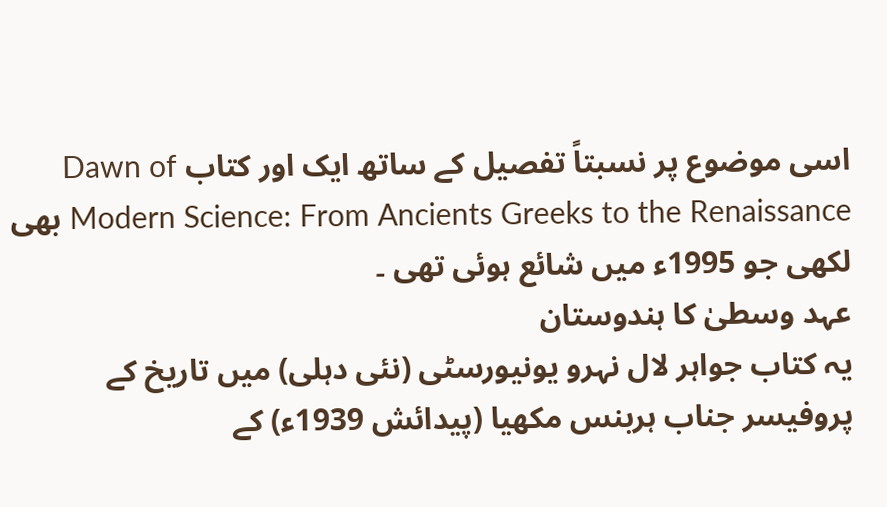اسی موضوع پر نسبتاً تفصیل کے ساتھ ایک اور کتاب Dawn of Modern Science: From Ancients Greeks to the Renaissance بھی لکھی جو 1995ء میں شائع ہوئی تھی ۔
عہد وسطیٰ کا ہندوستان
یہ کتاب جواہر لال نہرو یونیورسٹی (نئی دہلی) میں تاریخ کے پروفیسر جناب ہربنس مکھیا (پیدائش 1939ء) کے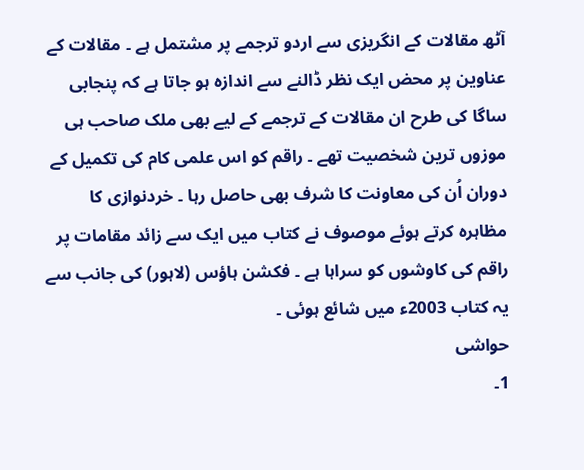آٹھ مقالات کے انگریزی سے اردو ترجمے پر مشتمل ہے ۔ مقالات کے عناوین پر محض ایک نظر ڈالنے سے اندازہ ہو جاتا ہے کہ پنجابی ساگا کی طرح ان مقالات کے ترجمے کے لیے بھی ملک صاحب ہی موزوں ترین شخصیت تھے ۔ راقم کو اس علمی کام کی تکمیل کے دوران اُن کی معاونت کا شرف بھی حاصل رہا ۔ خردنوازی کا مظاہرہ کرتے ہوئے موصوف نے کتاب میں ایک سے زائد مقامات پر راقم کی کاوشوں کو سراہا ہے ۔ فکشن ہاؤس (لاہور) کی جانب سے یہ کتاب 2003ء میں شائع ہوئی ۔
حواشی
1۔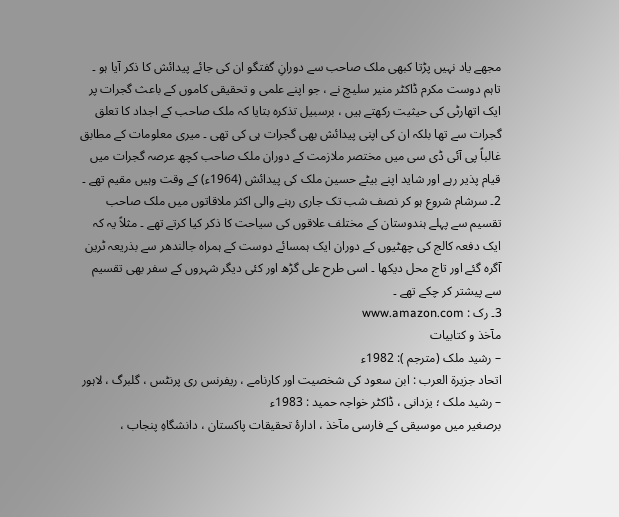مجھے یاد نہیں پڑتا کبھی ملک صاحب سے دورانِ گفتگو ان کی جائے پیدائش کا ذکر آیا ہو ۔ تاہم دوست مکرم ڈاکٹر منیر سلیچ نے ، جو اپنے علمی و تحقیقی کاموں کے باعث گجرات پر ایک اتھارٹی کی حیثیت رکھتے ہیں ، برسبیل تذکرہ بتایا کہ ملک صاحب کے اجداد کا تعلق گجرات سے تھا بلکہ ان کی اپنی پیدائش بھی گجرات ہی کی تھی ۔ میری معلومات کے مطابق غالباً پی آئی ڈی سی میں مختصر ملازمت کے دوران ملک صاحب کچھ عرصہ گجرات میں قیام پذیر رہے اور شاید اپنے بیٹے حسین ملک کی پیدائش (1964ء) کے وقت وہیں مقیم تھے ۔
2۔ سرشام شروع ہو کر نصف شب تک جاری رہنے والی اکثر ملاقاتوں میں ملک صاحب تقسیم سے پہلے ہندوستان کے مختلف علاقوں کی سیاحت کا ذکر کیا کرتے تھے ۔ مثلاً یہ کہ ایک دفعہ کالج کی چھٹیوں کے دوران ایک ہمسائے دوست کے ہمراہ جالندھر سے بذریعہ ٹرین آگرہ گئے اور تاج محل دیکھا ۔ اسی طرح علی گڑھ اور کئی دیگر شہروں کے سفر بھی تقسیم سے پیشتر کر چکے تھے ۔
3۔ رک : www.amazon.com
مآخذ و کتابیات
– رشید ملک (مترجم ): 1982ء
اتحاد جزیرۃ العرب : ابن سعود کی شخصیت اور کارنامے ، ریفرنس ری پرنٹس ، گلبرگ ، لاہور
– رشید ملک ؛ یزدانی ، ڈاکٹر خواجہ حمید : 1983ء
برصغیر میں موسیقی کے فارسی مآخذ ، ادارۂ تحقیقات پاکستان ، دانشگاہِ پنجاب ،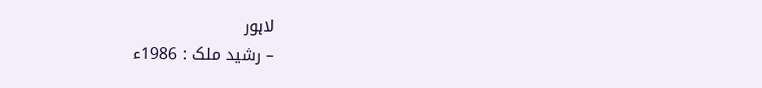لاہور
– رشید ملک : 1986ء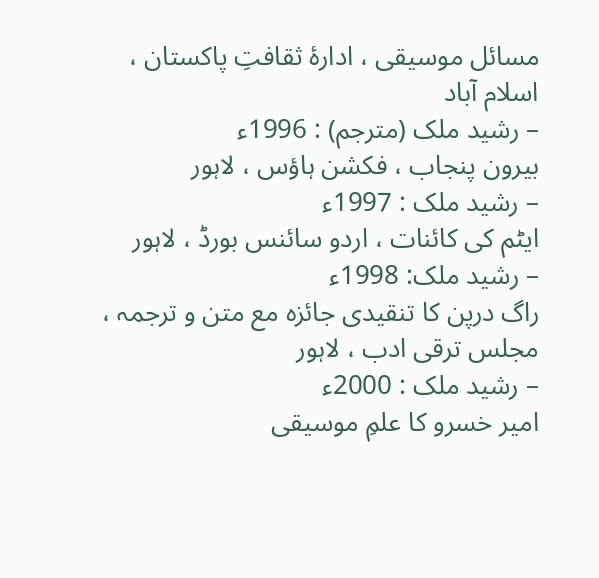مسائل موسیقی ، ادارۂ ثقافتِ پاکستان ، اسلام آباد
– رشید ملک (مترجم) : 1996ء
بیرون پنجاب ، فکشن ہاؤس ، لاہور
– رشید ملک : 1997ء
ایٹم کی کائنات ، اردو سائنس بورڈ ، لاہور
– رشید ملک: 1998ء
راگ درپن کا تنقیدی جائزہ مع متن و ترجمہ ، مجلس ترقی ادب ، لاہور
– رشید ملک : 2000ء
امیر خسرو کا علمِ موسیقی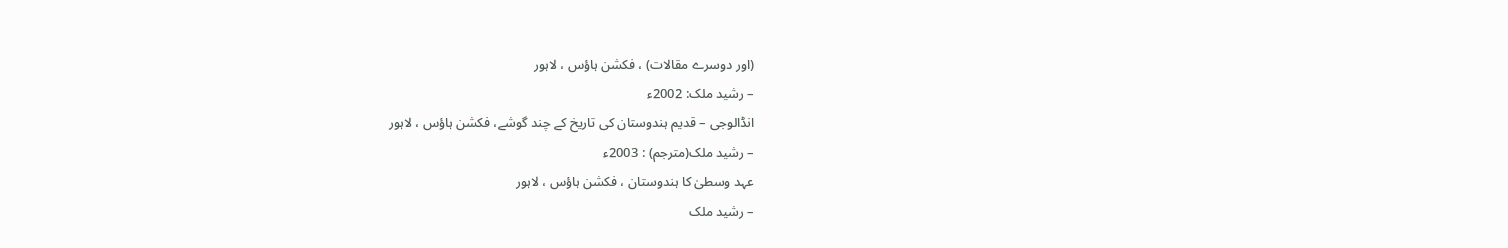(اور دوسرے مقالات) ، فکشن ہاؤس ، لاہور
– رشید ملک: 2002ء
انڈالوجی – قدیم ہندوستان کی تاریخ کے چند گوشے، فکشن ہاؤس ، لاہور
– رشید ملک(مترجم) : 2003ء
عہد وسطیٰ کا ہندوستان ، فکشن ہاؤس ، لاہور
– رشید ملک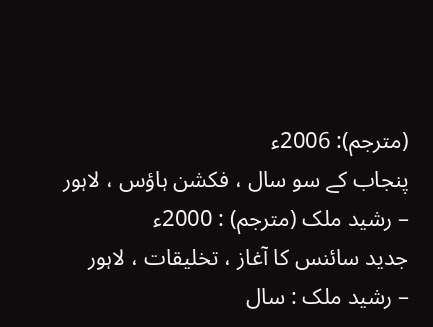(مترجم): 2006ء
پنجاب کے سو سال ، فکشن ہاؤس ، لاہور
– رشید ملک (مترجم) : 2000ء
جدید سائنس کا آغاز ، تخلیقات ، لاہور
– رشید ملک : سال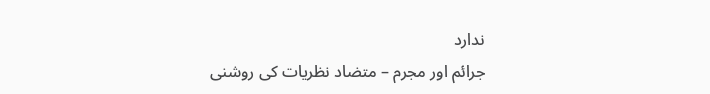ندارد
جرائم اور مجرم – متضاد نظریات کی روشنی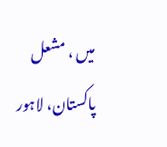میں ، مشعل پاکستان، لاہور